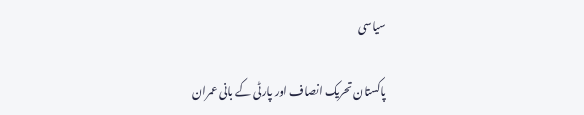سیاسی

پاکستان تحریک انصاف اور پارٹی کے بانی عمران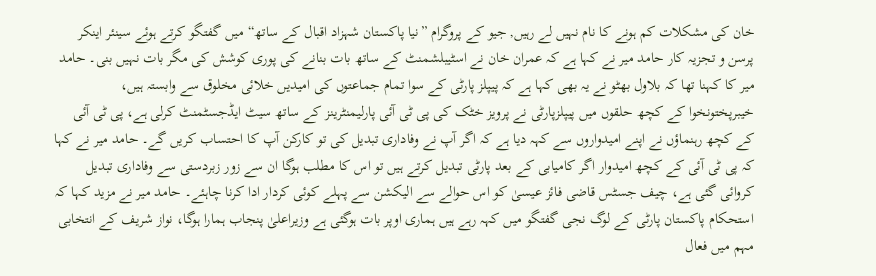خان کی مشکلات کم ہونے کا نام نہیں لے رہیں, جیو کے پروگرام ”نیا پاکستان شہزاد اقبال کے ساتھ“ میں گفتگو کرتے ہوئے سینئر اینکر پرسن و تجزیہ کار حامد میر نے کہا ہے کہ عمران خان نے اسٹیبلشمنٹ کے ساتھ بات بنانے کی پوری کوشش کی مگر بات نہیں بنی۔ حامد میر کا کہنا تھا کہ بلاول بھٹو نے یہ بھی کہا ہے کہ پیپلز پارٹی کے سوا تمام جماعتوں کی امیدیں خلائی مخلوق سے وابستہ ہیں، خیبرپختونخوا کے کچھ حلقوں میں پیپلزپارٹی نے پرویز خٹک کی پی ٹی آئی پارلیمنٹرینز کے ساتھ سیٹ ایڈجسٹمنٹ کرلی ہے، پی ٹی آئی کے کچھ رہنماؤں نے اپنے امیدواروں سے کہہ دیا ہے کہ اگر آپ نے وفاداری تبدیل کی تو کارکن آپ کا احتساب کریں گے۔ حامد میر نے کہا کہ پی ٹی آئی کے کچھ امیدوار اگر کامیابی کے بعد پارٹی تبدیل کرتے ہیں تو اس کا مطلب ہوگا ان سے زور زبردستی سے وفاداری تبدیل کروائی گئی ہے، چیف جسٹس قاضی فائز عیسیٰ کو اس حوالے سے الیکشن سے پہلے کوئی کردار ادا کرنا چاہئے۔ حامد میر نے مزید کہا کہ استحکام پاکستان پارٹی کے لوگ نجی گفتگو میں کہہ رہے ہیں ہماری اوپر بات ہوگئی ہے وزیراعلیٰ پنجاب ہمارا ہوگا، نواز شریف کے انتخابی مہم میں فعال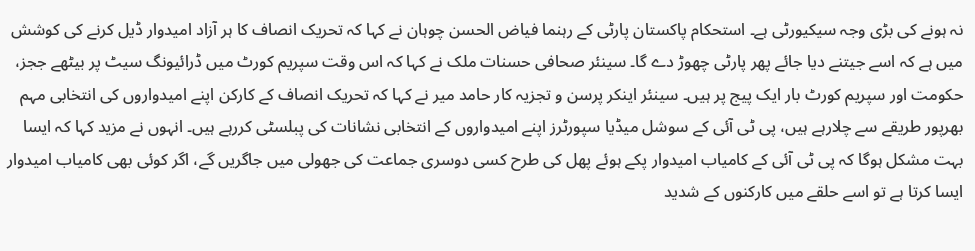نہ ہونے کی بڑی وجہ سیکیورٹی ہے۔ استحکام پاکستان پارٹی کے رہنما فیاض الحسن چوہان نے کہا کہ تحریک انصاف کا ہر آزاد امیدوار ڈیل کرنے کی کوشش میں ہے کہ اسے جیتنے دیا جائے پھر پارٹی چھوڑ دے گا۔ سینئر صحافی حسنات ملک نے کہا کہ اس وقت سپریم کورٹ میں ڈرائیونگ سیٹ پر بیٹھے ججز، حکومت اور سپریم کورٹ بار ایک پیج پر ہیں۔ سینئر اینکر پرسن و تجزیہ کار حامد میر نے کہا کہ تحریک انصاف کے کارکن اپنے امیدواروں کی انتخابی مہم بھرپور طریقے سے چلارہے ہیں، پی ٹی آئی کے سوشل میڈیا سپورٹرز اپنے امیدواروں کے انتخابی نشانات کی پبلسٹی کررہے ہیں۔ انہوں نے مزید کہا کہ ایسا بہت مشکل ہوگا کہ پی ٹی آئی کے کامیاب امیدوار پکے ہوئے پھل کی طرح کسی دوسری جماعت کی جھولی میں جاگریں گے، اگر کوئی بھی کامیاب امیدوار ایسا کرتا ہے تو اسے حلقے میں کارکنوں کے شدید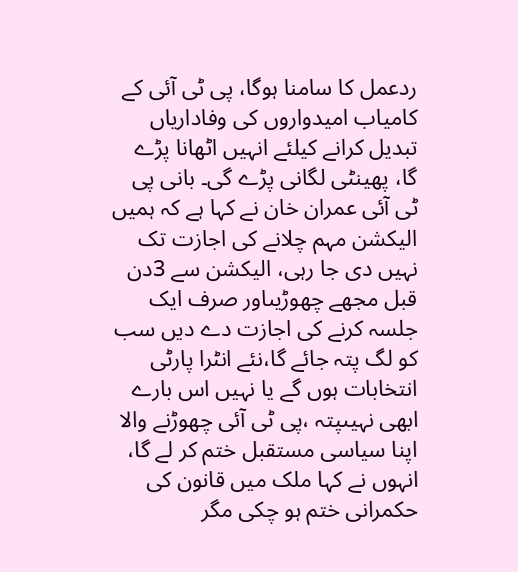ردعمل کا سامنا ہوگا، پی ٹی آئی کے کامیاب امیدواروں کی وفاداریاں تبدیل کرانے کیلئے انہیں اٹھانا پڑے گا، پھینٹی لگانی پڑے گی۔ بانی پی ٹی آئی عمران خان نے کہا ہے کہ ہمیں الیکشن مہم چلانے کی اجازت تک نہیں دی جا رہی، الیکشن سے 3دن قبل مجھے چھوڑیںاور صرف ایک جلسہ کرنے کی اجازت دے دیں سب کو لگ پتہ جائے گا،نئے انٹرا پارٹی انتخابات ہوں گے یا نہیں اس بارے ابھی نہیںپتہ ،پی ٹی آئی چھوڑنے والا اپنا سیاسی مستقبل ختم کر لے گا، انہوں نے کہا ملک میں قانون کی حکمرانی ختم ہو چکی مگر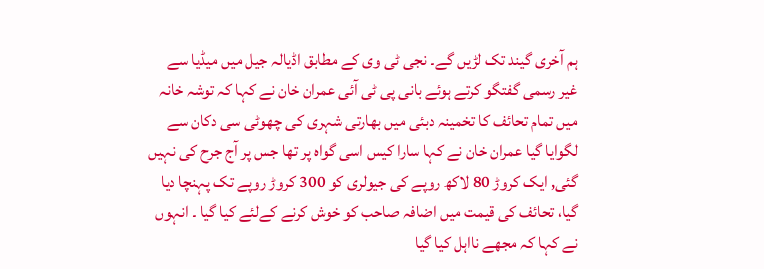ہم آخری گیند تک لڑیں گے۔ نجی ٹی وی کے مطابق اڈیالہ جیل میں میڈیا سے غیر رسمی گفتگو کرتے ہوئے بانی پی ٹی آئی عمران خان نے کہا کہ توشہ خانہ میں تمام تحائف کا تخمینہ دبئی میں بھارتی شہری کی چھوٹی سی دکان سے لگوایا گیا عمران خان نے کہا سارا کیس اسی گواہ پر تھا جس پر آج جرح کی نہیں گئی, ایک کروڑ 80 لاکھ روپے کی جیولری کو 300 کروڑ روپے تک پہنچا دیا گیا، تحائف کی قیمت میں اضافہ صاحب کو خوش کرنے کےلئے کیا گیا ۔ انہوں نے کہا کہ مجھے نااہل کیا گیا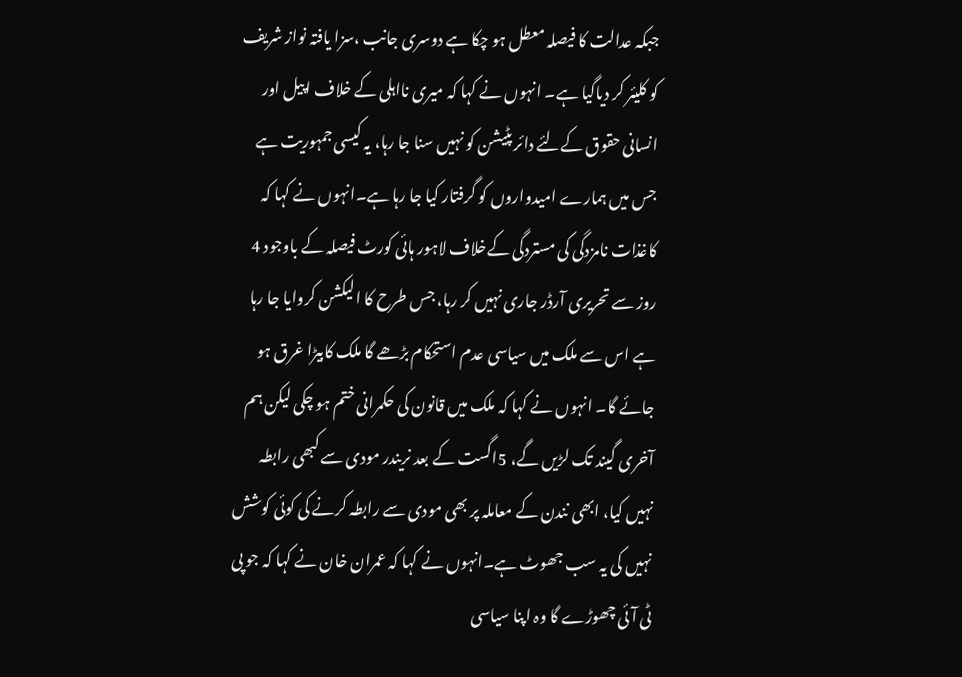جبکہ عدالت کا فیصلہ معطل ہو چکا ہے دوسری جانب ،سزا یافتہ نواز شریف کو کلیئر کر دیاگیا ہے۔ انہوں نے کہا کہ میری نااہلی کے خلاف اپیل اور انسانی حقوق کےلئے دائر پٹیشن کو نہیں سنا جا رہا، یہ کیسی جمہوریت ہے جس میں ہمارے امیدواروں کو گرفتار کیا جا رہا ہے۔انہوں نے کہا کہ کاغذات نامزدگی کی مستردگی کےخلاف لاہور ہائی کورٹ فیصلہ کے باوجود 4 روز سے تحریری آرڈر جاری نہیں کر رہا، جس طرح کا الیکشن کروایا جا رہا ہے اس سے ملک میں سیاسی عدم استحکام بڑھے گا ملک کابیڑا غرق ہو جائے گا۔ انہوں نے کہا کہ ملک میں قانون کی حکمرانی ختم ہو چکی لیکن ہم آخری گیند تک لڑیں گے، 5اگست کے بعد نریندر مودی سے کبھی رابطہ نہیں کیا، ابھی نندن کے معاملہ پر بھی مودی سے رابطہ کرنے کی کوئی کوشش نہیں کی یہ سب جھوٹ ہے۔انہوں نے کہا کہ عمران خان نے کہا کہ جو پی ٹی آئی چھوڑے گا وہ اپنا سیاسی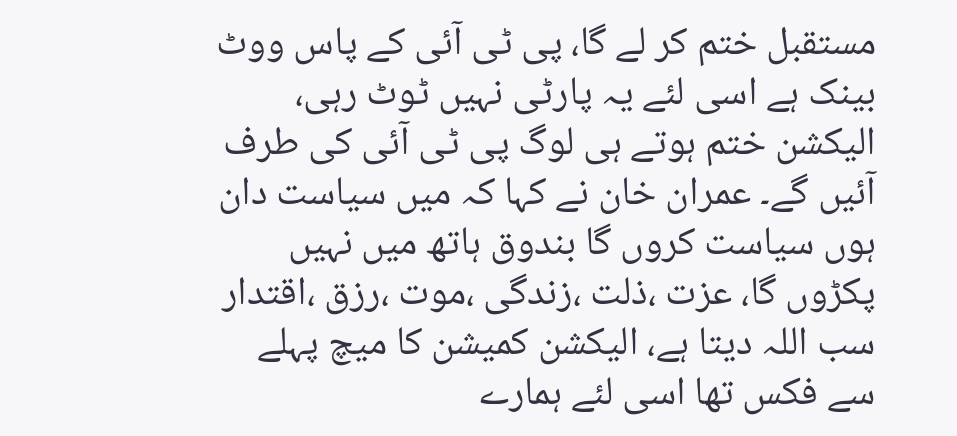مستقبل ختم کر لے گا، پی ٹی آئی کے پاس ووٹ بینک ہے اسی لئے یہ پارٹی نہیں ٹوٹ رہی، الیکشن ختم ہوتے ہی لوگ پی ٹی آئی کی طرف آئیں گے۔ عمران خان نے کہا کہ میں سیاست دان ہوں سیاست کروں گا بندوق ہاتھ میں نہیں پکڑوں گا، عزت ،ذلت ،زندگی ،موت ،رزق ،اقتدار سب اللہ دیتا ہے، الیکشن کمیشن کا میچ پہلے سے فکس تھا اسی لئے ہمارے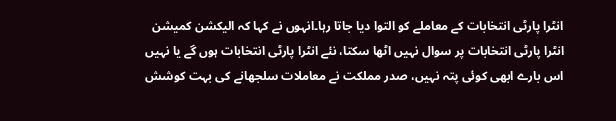انٹرا پارٹی انتخابات کے معاملے کو التوا دیا جاتا رہا۔انہوں نے کہا کہ الیکشن کمیشن انٹرا پارٹی انتخابات پر سوال نہیں اٹھا سکتا، نئے انٹرا پارٹی انتخابات ہوں گے یا نہیں اس بارے ابھی کوئی پتہ نہیں، صدر مملکت نے معاملات سلجھانے کی بہت کوشش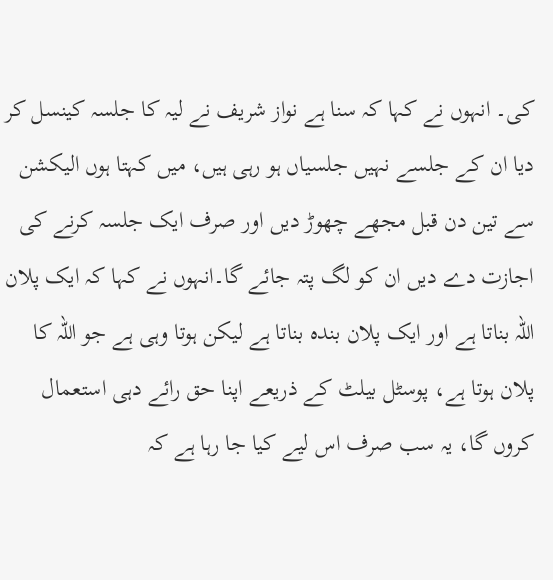کی۔ انہوں نے کہا کہ سنا ہے نواز شریف نے لیہ کا جلسہ کینسل کر دیا ان کے جلسے نہیں جلسیاں ہو رہی ہیں، میں کہتا ہوں الیکشن سے تین دن قبل مجھے چھوڑ دیں اور صرف ایک جلسہ کرنے کی اجازت دے دیں ان کو لگ پتہ جائے گا۔انہوں نے کہا کہ ایک پلان اللہ بناتا ہے اور ایک پلان بندہ بناتا ہے لیکن ہوتا وہی ہے جو اللہ کا پلان ہوتا ہے، پوسٹل بیلٹ کے ذریعے اپنا حق رائے دہی استعمال کروں گا، یہ سب صرف اس لیے کیا جا رہا ہے کہ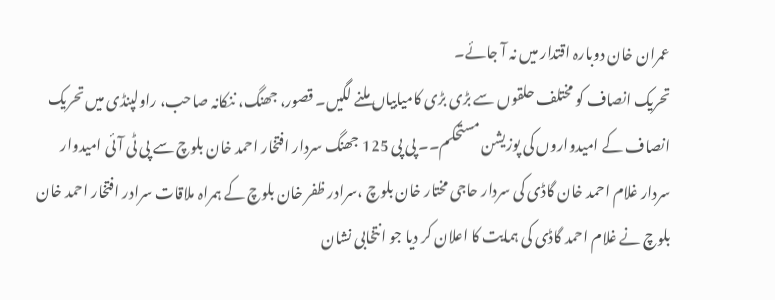عمران خان دوبارہ اقتدار میں نہ آ جائے۔
تحریک انصاف کو مختلف حلقوں سے بڑی بڑی کامیابیاں ملنے لگیں۔ قصور، جھنگ، ننکانہ صاحب، راولپنڈی میں تحریک انصاف کے امیدواروں کی پوزیشن مستحکم۔۔ پی پی 125 جھنگ سردار افتخار احمد خان بلوچ سے پی ٹی آئی امیدوار سردار غلام احمد خان گاڈی کی سردار حاجی مختار خان بلوچ ،سرادر ظفر خان بلوچ کے ہمراہ ملاقات سرادر افتخار احمد خان بلوچ نے غلام احمد گاڈی کی ہمایت کا اعلان کر دیا جو انتخابی نشان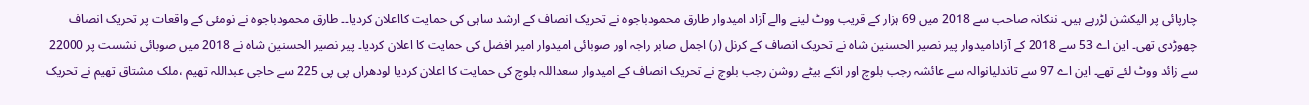چارپائی پر الیکشن لڑرہے ہیں۔ ننکانہ صاحب سے 2018 میں 69 ہزار کے قریب ووٹ لینے والے آزاد امیدوار طارق محمودباجوہ نے تحریک انصاف کے ارشد ساہی کی حمایت کااعلان کردیا۔۔ طارق محمودباجوہ نے نومئی کے واقعات پر تحریک انصاف چھوڑدی تھی۔ این اے 53 سے 2018 کے آزادامیدوار پیر نصیر الحسنین شاہ نے تحریک انصاف کے کرنل (ر) اجمل صابر راجہ اور صوبائی امیدوار امیر افضل کی حمایت کا اعلان کردیا۔ پیر نصیر الحسنین شاہ نے 2018 میں صوبائی نشست پر 22000 سے زائد ووٹ لئے تھے۔ این اے 97 سے تاندلیانوالہ سے عائشہ رجب بلوچ اور انکے بیٹے روشن رجب بلوچ نے تحریک انصاف کے امیدوار سعداللہ بلوچ کی حمایت کا اعلان کردیا لودھراں پی پی 225 سے حاجی عبداللہ تھیم ،ملک مشتاق تھیم نے تحریک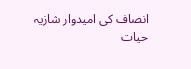انصاف کی امیدوار شازیہ حیات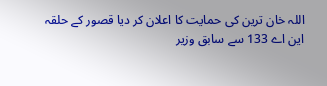اللہ خان ترین کی حمایت کا اعلان کر دیا قصور کے حلقہ این اے 133 سے سابق وزیر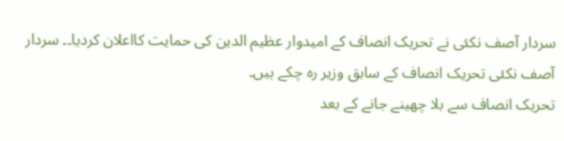سردار آصف نکئی نے تحریک انصاف کے امیدوار عظیم الدین کی حمایت کااعلان کردیا۔۔ سردار آصف نکئی تحریک انصاف کے سابق وزیر رہ چکے ہیں۔
تحریک انصاف سے بلا چھینے جانے کے بعد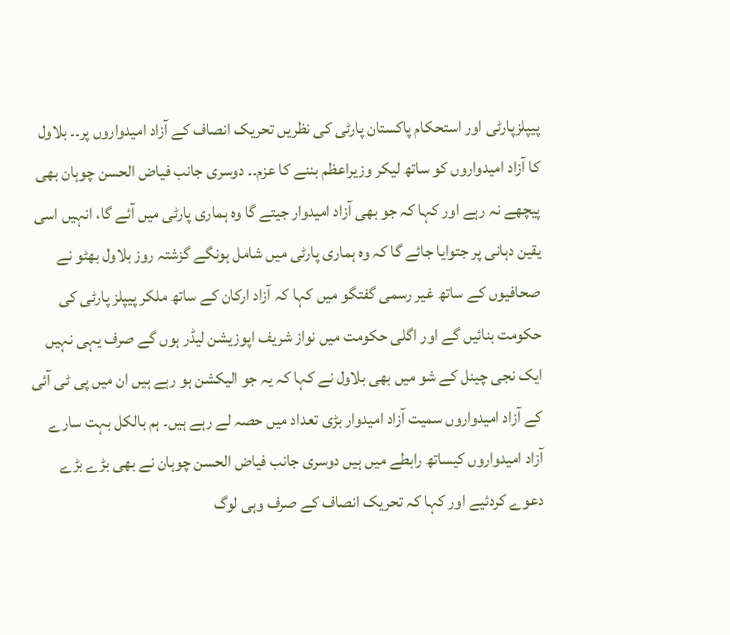پیپلزپارٹی اور استحکام پاکستان پارٹی کی نظریں تحریک انصاف کے آزاد امیدواروں پر۔۔ بلاول کا آزاد امیدواروں کو ساتھ لیکر وزیراعظم بننے کا عزم۔۔ دوسری جانب فیاض الحسن چوہان بھی پیچھے نہ رہے اور کہا کہ جو بھی آزاد امیدوار جیتے گا وہ ہماری پارٹی میں آئے گا، انہیں اسی یقین دہانی پر جتوایا جائے گا کہ وہ ہماری پارٹی میں شامل ہونگے گزشتہ روز بلاول بھٹو نے صحافیوں کے ساتھ غیر رسمی گفتگو میں کہا کہ آزاد ارکان کے ساتھ ملکر پیپلز پارٹی کی حکومت بنائیں گے اور اگلی حکومت میں نواز شریف اپوزیشن لیڈر ہوں گے صرف یہی نہیں ایک نجی چینل کے شو میں بھی بلاول نے کہا کہ یہ جو الیکشن ہو رہے ہیں ان میں پی ٹی آئی کے آزاد امیدواروں سمیت آزاد امیدوار بڑی تعداد میں حصہ لے رہے ہیں۔ ہم بالکل بہت سارے آزاد امیدواروں کیساتھ رابطے میں ہیں دوسری جانب فیاض الحسن چوہان نے بھی بڑے بڑے دعوے کردئیے اور کہا کہ تحریک انصاف کے صرف وہی لوگ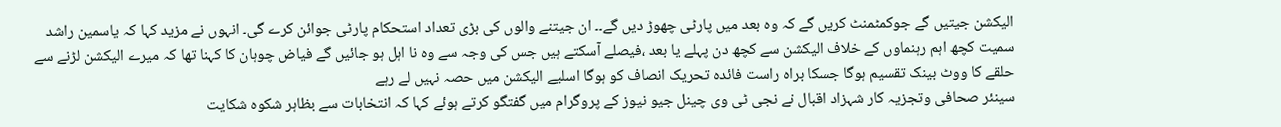الیکشن جیتیں گے جوکمٹمنٹ کریں گے کہ وہ بعد میں پارٹی چھوڑ دیں گے۔۔ ان جیتنے والوں کی بڑی تعداد استحکام پارٹی جوائن کرے گی۔ انہوں نے مزید کہا کہ یاسمین راشد سمیت کچھ اہم رہنماوں کے خلاف الیکشن سے کچھ دن پہلے یا بعد ،فیصلے آسکتے ہیں جس کی وجہ سے وہ نا اہل ہو جائیں گے فیاض چوہان کا کہنا تھا کہ میرے الیکشن لڑنے سے حلقے کا ووٹ بینک تقسیم ہوگا جسکا براہ راست فائدہ تحریک انصاف کو ہوگا اسلیے الیکشن میں حصہ نہیں لے رہے
سینئر صحافی وتجزیہ کار شہزاد اقبال نے نجی ٹی وی چینل جیو نیوز کے پروگرام میں گفتگو کرتے ہوئے کہا کہ انتخابات سے بظاہر شکوہ شکایت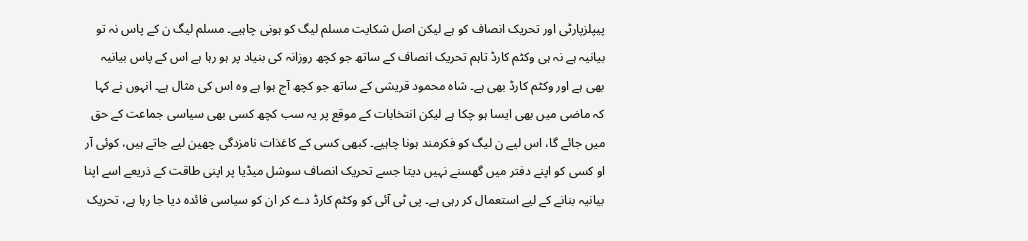پیپلزپارٹی اور تحریک انصاف کو ہے لیکن اصل شکایت مسلم لیگ کو ہونی چاہیے۔ مسلم لیگ ن کے پاس نہ تو بیانیہ ہے نہ ہی وکٹم کارڈ تاہم تحریک انصاف کے ساتھ جو کچھ روزانہ کی بنیاد پر ہو رہا ہے اس کے پاس بیانیہ بھی ہے اور وکٹم کارڈ بھی ہے۔ شاہ محمود قریشی کے ساتھ جو کچھ آج ہوا ہے وہ اس کی مثال ہے۔ انہوں نے کہا کہ ماضی میں بھی ایسا ہو چکا ہے لیکن انتخابات کے موقع پر یہ سب کچھ کسی بھی سیاسی جماعت کے حق میں جائے گا، اس لیے ن لیگ کو فکرمند ہونا چاہیے۔ کبھی کسی کے کاغذات نامزدگی چھین لیے جاتے ہیں، کوئی آر او کسی کو اپنے دفتر میں گھسنے نہیں دیتا جسے تحریک انصاف سوشل میڈیا پر اپنی طاقت کے ذریعے اسے اپنا بیانیہ بنانے کے لیے استعمال کر رہی ہے۔ پی ٹی آئی کو وکٹم کارڈ دے کر ان کو سیاسی فائدہ دیا جا رہا ہے، تحریک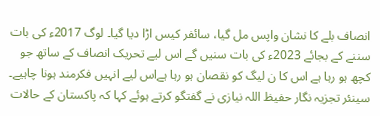انصاف بلے کا نشان واپس مل گیا، سائفر کیس اڑا دیا گیا۔ لوگ 2017ء کی بات سننے کے بجائے 2023ء کی بات سنیں گے اس لیے تحریک انصاف کے ساتھ جو کچھ ہو رہا ہے اس کا ن لیگ کو نقصان ہو رہا ہےاس لیے انہیں فکرمند ہونا چاہیے۔ سینئر تجزیہ نگار حفیظ اللہ نیازی نے گفتگو کرتے ہوئے کہا کہ پاکستان کے حالات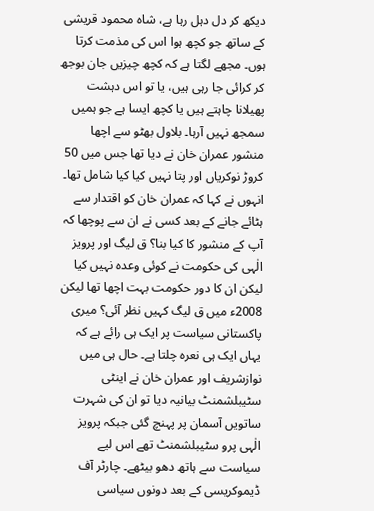دیکھ کر دل دہل رہا ہے، شاہ محمود قریشی کے ساتھ جو کچھ ہوا اس کی مذمت کرتا ہوں۔ مجھے لگتا ہے کہ کچھ چیزیں جان بوجھ کر کرائی جا رہی ہیں، یا تو اس دہشت پھیلانا چاہتے ہیں یا کچھ ایسا ہے جو ہمیں سمجھ نہیں آرہا۔ بلاول بھٹو سے اچھا منشور عمران خان نے دیا تھا جس میں 50 کروڑ نوکریاں اور پتا نہیں کیا کیا شامل تھا۔ انہوں نے کہا کہ عمران خان کو اقتدار سے ہٹائے جانے کے بعد کسی نے ان سے پوچھا کہ آپ کے منشور کا کیا بنا؟ ق لیگ اور پرویز الٰہی کی حکومت نے کوئی وعدہ نہیں کیا لیکن ان کا دور حکومت بہت اچھا تھا لیکن 2008ء میں ق لیگ کہیں نظر آئی؟ میری پاکستانی سیاست پر ایک ہی رائے ہے کہ یہاں ایک ہی نعرہ چلتا ہے۔ حال ہی میں نوازشریف اور عمران خان نے اینٹی سٹیبلشمنٹ بیانیہ دیا تو ان کی شہرت ساتویں آسمان پر پہنچ گئی جبکہ پرویز الٰہی پرو سٹیبلشمنٹ تھے اس لیے سیاست سے ہاتھ دھو بیٹھے۔ چارٹر آف ڈیموکریسی کے بعد دونوں سیاسی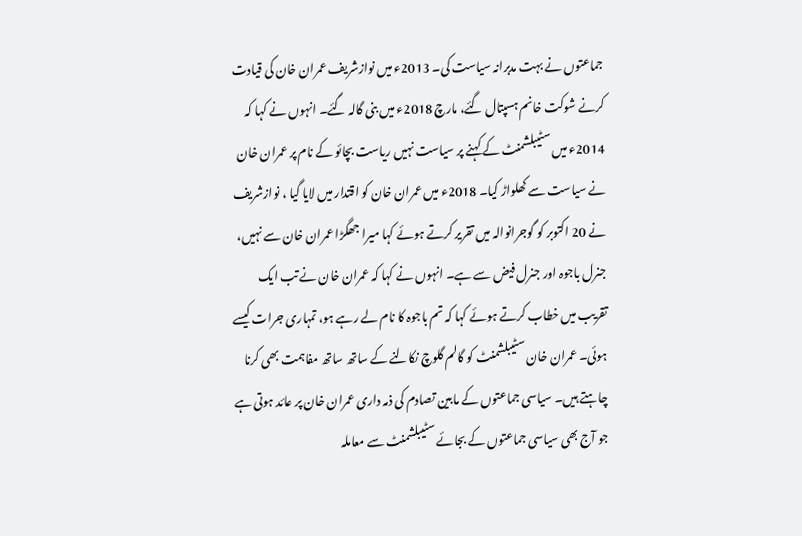جماعتوں نے بہت مدبرانہ سیاست کی۔ 2013ء میں نوازشریف عمران خان کی قیادت کرنے شوکت خانم ہسپتال گئے، مارچ 2018ء میں بنی گالہ گئے۔ انہوں نے کہا کہ 2014ء میں سٹیبلشمنٹ کے کہنے پر سیاست نہیں ریاست بچائو کے نام پر عمران خان نے سیاست سے کھلواڑ کیا۔ 2018ء میں عمران خان کو اقتدار میں لایا گیا ، نوازشریف نے 20 اکتوبر کو گوجرانوالہ میں تقریر کرتے ہوئے کہا میرا جھگڑا عمران خان سے نہیں، جنرل باجوہ اور جنرل فیض سے ہے۔ انہوں نے کہا کہ عمران خان نے تب ایک تقریب میں خطاب کرتے ہوئے کہا کہ تم باجوہ کا نام لے رہے ہو، تمہاری جرات کیسے ہوئی۔ عمران خان سٹیبلشمنٹ کو گالم گلوچ نکالنے کے ساتھ ساتھ مفاہمت بھی کرنا چاہتے ہیں۔ سیاسی جماعتوں کے مابین تصادم کی ذمہ داری عمران خان پر عائد ہوتی ہے جو آج بھی سیاسی جماعتوں کے بجائے سٹیبلشمنٹ سے معاملہ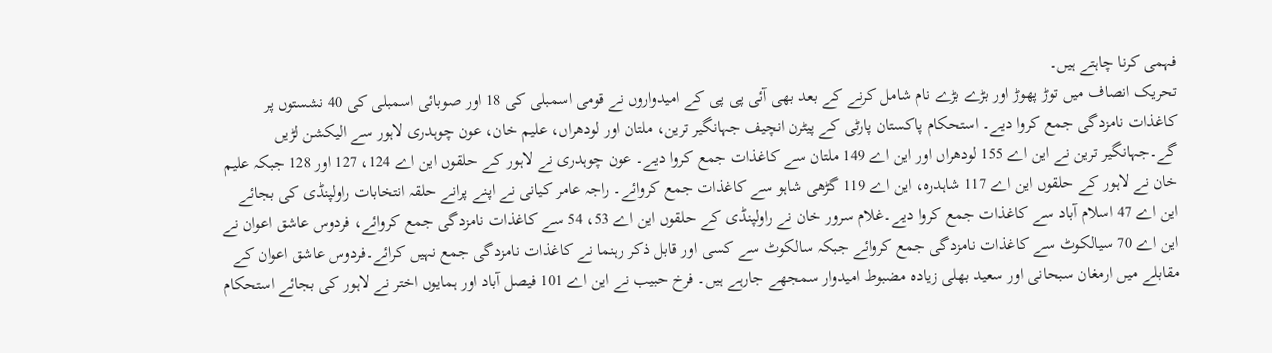فہمی کرنا چاہتے ہیں۔
تحریک انصاف میں توڑ پھوڑ اور بڑے بڑے نام شامل کرنے کے بعد بھی آئی پی پی کے امیدواروں نے قومی اسمبلی کی 18 اور صوبائی اسمبلی کی 40 نشستوں پر کاغذات نامزدگی جمع کروا دیے۔ استحکام پاکستان پارٹی کے پیٹرن انچیف جہانگیر ترین، ملتان اور لودھراں، علیم خان، عون چوہدری لاہور سے الیکشن لڑیں گے۔جہانگیر ترین نے این اے 155 لودھراں اور این اے 149 ملتان سے کاغذات جمع کروا دیے۔ عون چوہدری نے لاہور کے حلقوں این اے 124، 127 اور 128 جبکہ علیم خان نے لاہور کے حلقوں این اے 117 شاہدرہ، این اے 119 گڑھی شاہو سے کاغذات جمع کروائے۔ راجہ عامر کیانی نے اپنے پرانے حلقہ انتخابات راولپنڈی کی بجائے این اے 47 اسلام آباد سے کاغذات جمع کروا دیے۔غلام سرور خان نے راولپنڈی کے حلقوں این اے 53، 54 سے کاغذات نامزدگی جمع کروائے، فردوس عاشق اعوان نے این اے 70 سیالکوٹ سے کاغذات نامزدگی جمع کروائے جبکہ سالکوٹ سے کسی اور قابل ذکر رہنما نے کاغذات نامزدگی جمع نہیں کرائے۔فردوس عاشق اعوان کے مقابلے میں ارمغان سبحانی اور سعید بھلی زیادہ مضبوط امیدوار سمجھے جارہے ہیں۔ فرخ حبیب نے این اے 101 فیصل آباد اور ہمایوں اختر نے لاہور کی بجائے استحکام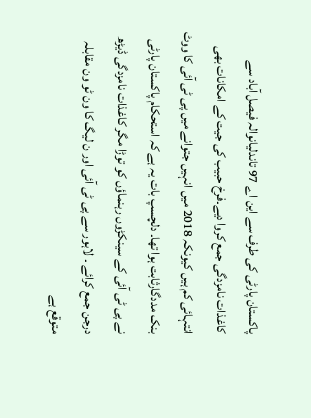پاکستان پارٹی کی طرف سے این اے 97 تاندلیانوالہ فیصل آباد سے کاغذات نامزدگی جمع کروا دیے۔فرخ حبیب کی جیت کے امکانات بھی انتہائی کم ہیں کیونکہ 2018 میں انہیں جتوانے میں پی ٹی آئی کا ووٹ بنک مددگارثابت ہوا تھا۔ دلچسپ بات یہ ہے کہ استحکام پاکستان پارٹی نے پی ٹی آئی کے سینکڑوں رہنماؤں کو توڑا مگر کاغذات نامزدگی ڈیڑھ درجن جمع کرائے ۔ لاہور سے پی ٹی آئی اور ن لیگ کا ون ٹو ون مقابلہ متوقع ہے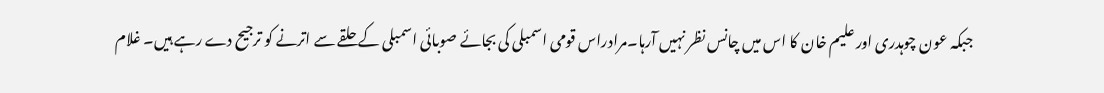جبکہ عون چوہدری اور علیم خان کا اس میں چانس نظر نہیں آرہا۔مرادراس قومی اسمبلی کی بجائے صوبائی اسمبلی کے حلقے سے اترنے کو ترجیح دے رہے ہیں۔ غلام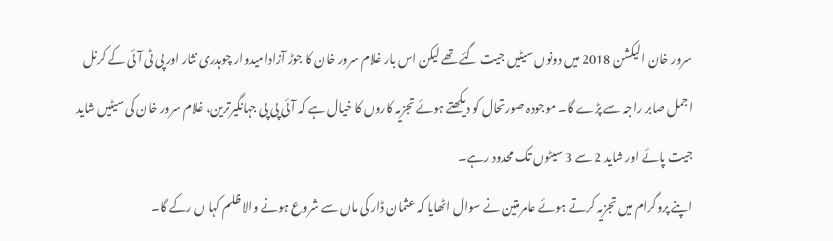سرور خان الیکشن 2018 میں دونوں سیٹیں جیت گئے تھے لیکن اس بار غلام سرور خان کا جوڑ آزادامیدوار چوہدری نثار اور پی ٹی آئی کے کرنل اجمل صابر راجہ سے پڑے گا۔ موجودہ صورتحال کو دیکھتے ہوئے تجزیہ کاروں کا خیال ہے کہ آئی پی پی جہانگیرترین، غلام سرور خان کی سیٹیں شاید جیت پائے اور شاید 2 سے 3 سیٹوں تک محدود رہے۔
اپنے پروگرام میں تجزیہ کرتے ہوئے عامرمتین نے سوال اٹھایا کہ عثمان ڈار کی ماں سے شروع ہونے والا ظلم کہا ں رکے گا۔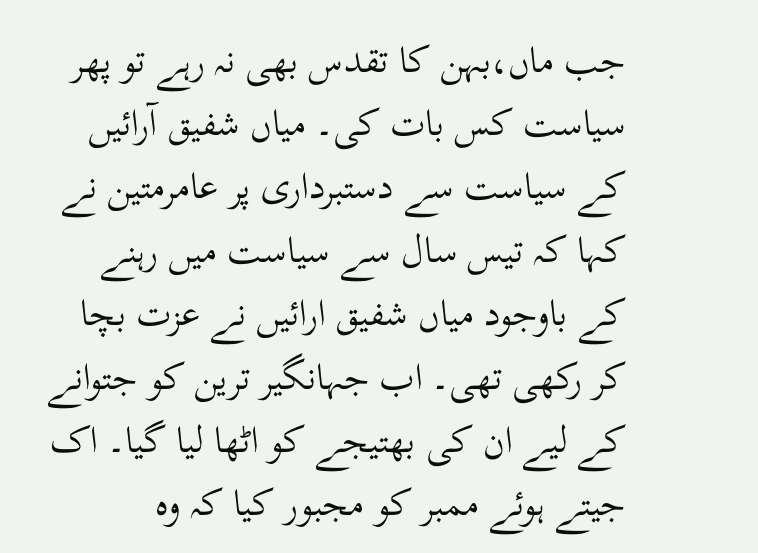جب ماں،بہن کا تقدس بھی نہ رہے تو پھر سیاست کس بات کی۔ میاں شفیق آرائیں کے سیاست سے دستبرداری پر عامرمتین نے کہا کہ تیس سال سے سیاست میں رہنے کے باوجود میاں شفیق ارائیں نے عزت بچا کر رکھی تھی۔ اب جہانگیر ترین کو جتوانے کے لیے ان کی بھتیجے کو اٹھا لیا گیا۔ اک جیتے ہوئے ممبر کو مجبور کیا کہ وہ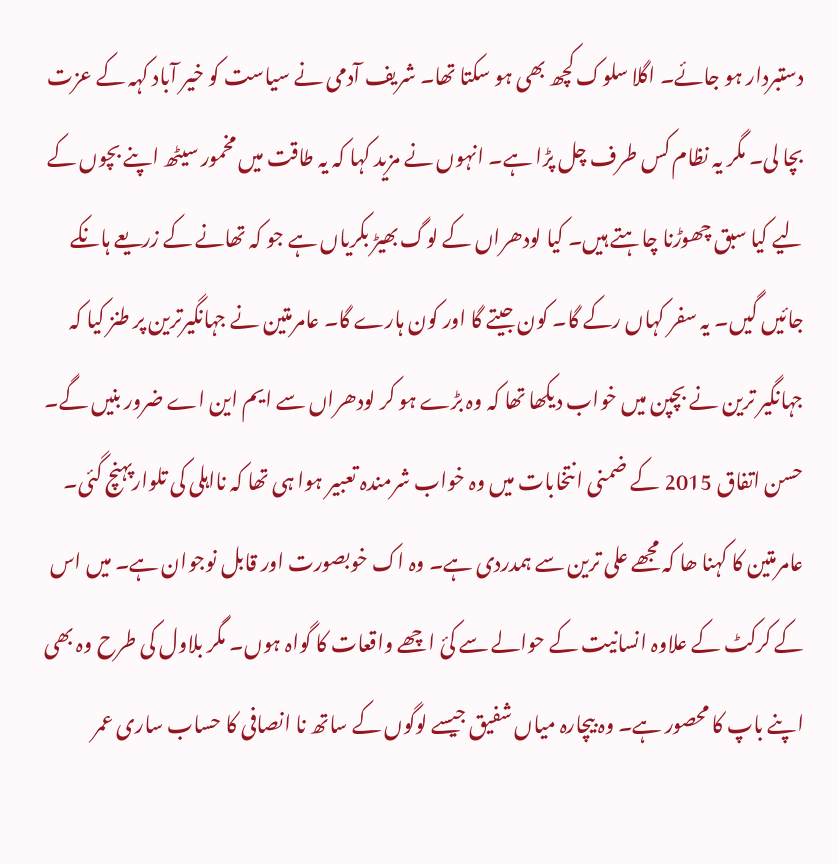دستبردار ہو جائے۔ اگلا سلوک کچھ بھی ہو سکتا تھا۔ شریف آدمی نے سیاست کو خیر آباد کہہ کے عزت بچا لی۔ مگر یہ نظام کس طرف چل پڑا ہے۔ انہوں نے مزید کہا کہ یہ طاقت میں مخمور سیٹھ اپنے بچوں کے لیے کیا سبق چھوڑنا چاہتے ہیں۔ کیا لودھراں کے لوگ بھیڑ بکریاں ہے جو کہ تھانے کے زریعے ہانکے جائیں گیں۔ یہ سفر کہاں رکے گا۔ کون جیتے گا اور کون ہارے گا۔ عامرمتین نے جہانگیرترین پر طنز کیا کہ جہانگیر ترین نے بچپن میں خواب دیکھا تھا کہ وہ بڑے ہو کر لودھراں سے ایم این اے ضرور بنیں گے۔ حسن اتفاق 2015 کے ضمنی انتخابات میں وہ خواب شرمندہ تعبیر ہوا ہی تھا کہ نااہلی کی تلوارپہنچ گئی۔ عامرمتین کا کہنا ھا کہ مجھے علی ترین سے ہمدردی ہے۔ وہ اک خوبصورت اور قابل نوجوان ہے۔ میں اس کے کرکٹ کے علاوہ انسانیت کے حوالے سے کئ اچھے واقعات کا گواہ ہوں۔ مگر بلاول کی طرح وہ بھی اپنے باپ کا محصور ہے۔ وہ بیچارہ میاں شفیق جیسے لوگوں کے ساتھ نا انصافی کا حساب ساری عمر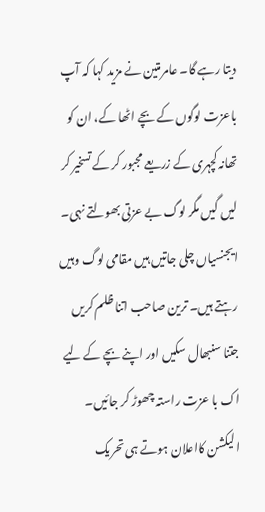دیتا رہے گا۔ عامرمتین نے مزید کہا کہ آپ باعزت لوگوں کے بچے اٹھا کے، ان کو تھانہ کچہری کے زریعے مجبور کر کے تسخیر کر لیں گیں مگر لوگ بے عزتی بھولتے نہی۔ ایجنسیاں چلی جاتیں ہیں مقامی لوگ وہیں رہتے ہیں۔ ترین صاحب اتنا ظلم کریں جتنا سنبھال سکیں اور اپنے بچے کے لیے اک با عزت راستہ چھوڑ کر جائیں۔
الیکشن کااعلان ہوتے ہی تحریک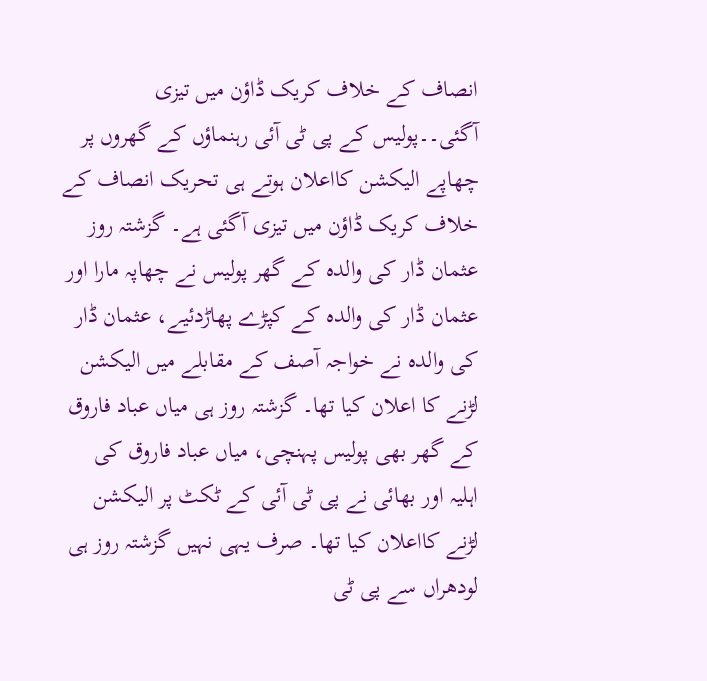انصاف کے خلاف کریک ڈاؤن میں تیزی آگئی۔۔پولیس کے پی ٹی آئی رہنماؤں کے گھروں پر چھاپے الیکشن کااعلان ہوتے ہی تحریک انصاف کے خلاف کریک ڈاؤن میں تیزی آگئی ہے۔ گزشتہ روز عثمان ڈار کی والدہ کے گھر پولیس نے چھاپہ مارا اور عثمان ڈار کی والدہ کے کپڑے پھاڑدئیے، عثمان ڈار کی والدہ نے خواجہ آصف کے مقابلے میں الیکشن لڑنے کا اعلان کیا تھا۔ گزشتہ روز ہی میاں عباد فاروق کے گھر بھی پولیس پہنچی، میاں عباد فاروق کی اہلیہ اور بھائی نے پی ٹی آئی کے ٹکٹ پر الیکشن لڑنے کااعلان کیا تھا۔ صرف یہی نہیں گزشتہ روز ہی لودھراں سے پی ٹی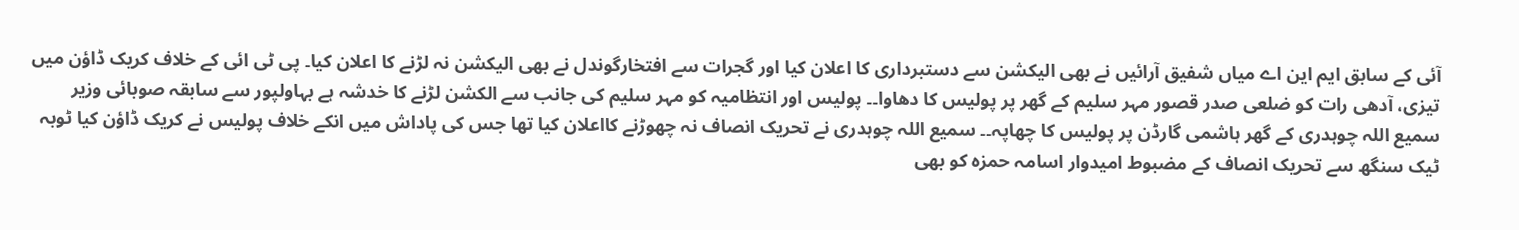آئی کے سابق ایم این اے میاں شفیق آرائیں نے بھی الیکشن سے دستبرداری کا اعلان کیا اور گجرات سے افتخارگوندل نے بھی الیکشن نہ لڑنے کا اعلان کیا۔ پی ٹی ائی کے خلاف کریک ڈاؤن میں تیزی، آدھی رات کو ضلعی صدر قصور مہر سلیم کے گھر پر پولیس کا دھاوا۔۔ پولیس اور انتظامیہ کو مہر سلیم کی جانب سے الکشن لڑنے کا خدشہ ہے بہاولپور سے سابقہ صوبائی وزیر سمیع اللہ چوہدری کے گھر ہاشمی گارڈن پر پولیس کا چھاپہ۔۔ سمیع اللہ چوہدری نے تحریک انصاف نہ چھوڑنے کااعلان کیا تھا جس کی پاداش میں انکے خلاف پولیس نے کریک ڈاؤن کیا ٹوبہ ٹیک سنگھ سے تحریک انصاف کے مضبوط امیدوار اسامہ حمزہ کو بھی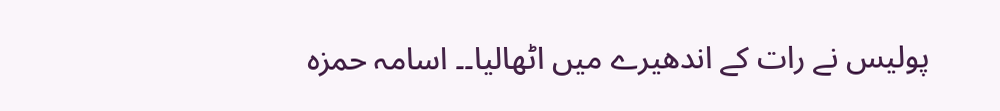پولیس نے رات کے اندھیرے میں اٹھالیا۔۔ اسامہ حمزہ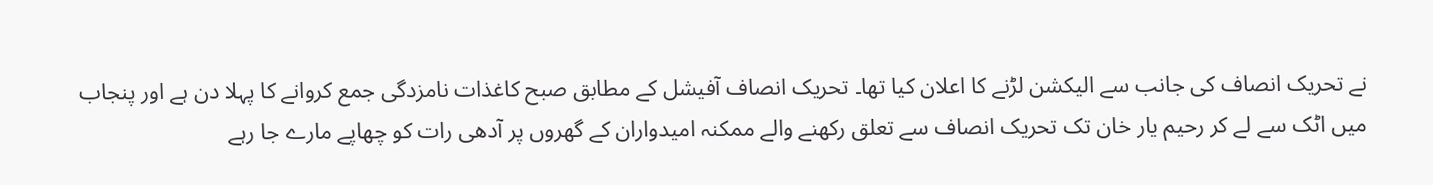نے تحریک انصاف کی جانب سے الیکشن لڑنے کا اعلان کیا تھا۔ تحریک انصاف آفیشل کے مطابق صبح کاغذات نامزدگی جمع کروانے کا پہلا دن ہے اور پنجاب میں اٹک سے لے کر رحیم یار خان تک تحریک انصاف سے تعلق رکھنے والے ممکنہ امیدواران کے گھروں پر آدھی رات کو چھاپے مارے جا رہے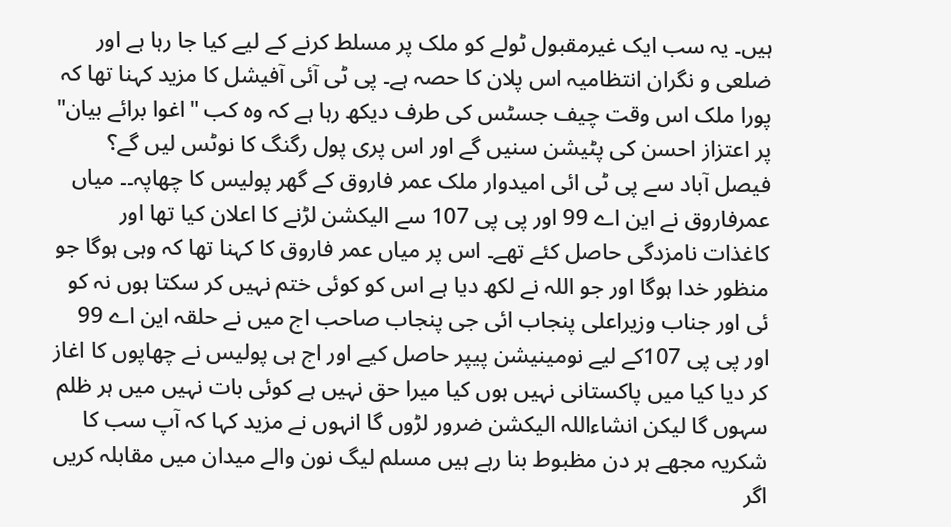ہیں۔ یہ سب ایک غیرمقبول ٹولے کو ملک پر مسلط کرنے کے لیے کیا جا رہا ہے اور ضلعی و نگران انتظامیہ اس پلان کا حصہ ہے۔ پی ٹی آئی آفیشل کا مزید کہنا تھا کہ پورا ملک اس وقت چیف جسٹس کی طرف دیکھ رہا ہے کہ وہ کب "اغوا برائے بیان" پر اعتزاز احسن کی پٹیشن سنیں گے اور اس پری پول رگنگ کا نوٹس لیں گے؟ فیصل آباد سے پی ٹی ائی امیدوار ملک عمر فاروق کے گھر پولیس کا چھاپہ۔۔ میاں عمرفاروق نے این اے 99 اور پی پی 107 سے الیکشن لڑنے کا اعلان کیا تھا اور کاغذات نامزدگی حاصل کئے تھے۔ اس پر میاں عمر فاروق کا کہنا تھا کہ وہی ہوگا جو منظور خدا ہوگا اور جو اللہ نے لکھ دیا ہے اس کو کوئی ختم نہیں کر سکتا ہوں نہ کو ئی اور جناب وزیراعلی پنجاب ائی جی پنجاب صاحب اج میں نے حلقہ این اے 99 اور پی پی 107کے لیے نومینیشن پیپر حاصل کیے اور اج ہی پولیس نے چھاپوں کا اغاز کر دیا کیا میں پاکستانی نہیں ہوں کیا میرا حق نہیں ہے کوئی بات نہیں میں ہر ظلم سہوں گا لیکن انشاءاللہ الیکشن ضرور لڑوں گا انہوں نے مزید کہا کہ آپ سب کا شکریہ مجھے ہر دن مظبوط بنا رہے ہیں مسلم لیگ نون والے میدان میں مقابلہ کریں اگر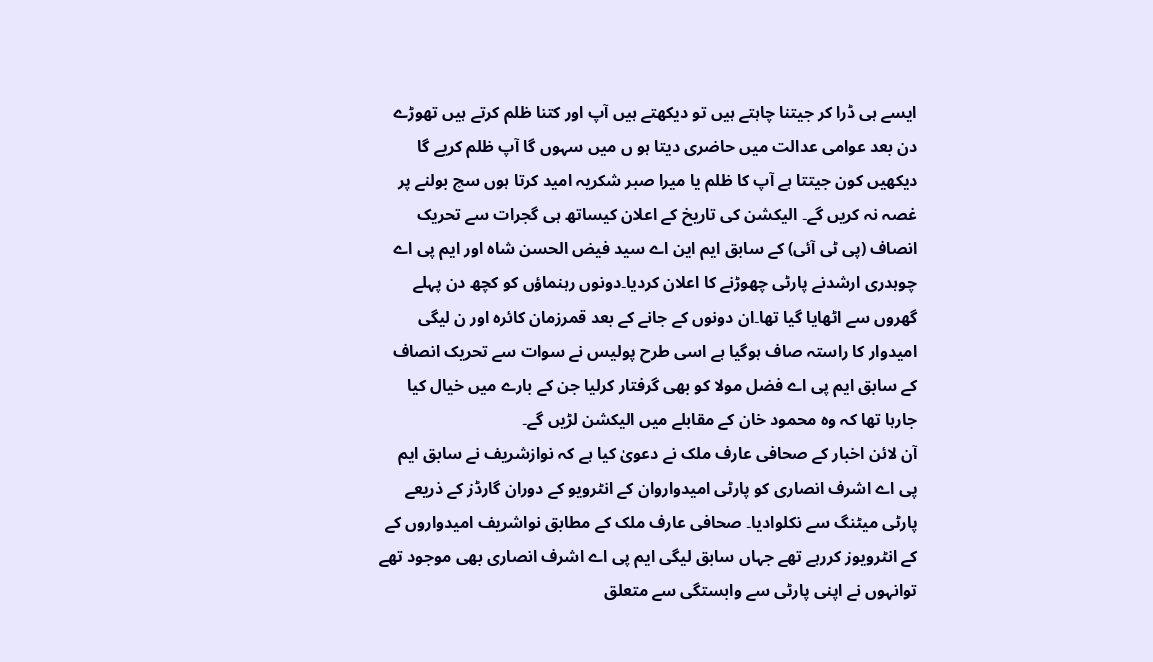ایسے ہی ڈرا کر جیتنا چاہتے ہیں تو دیکھتے ہیں آپ اور کتنا ظلم کرتے ہیں تھوڑے دن بعد عوامی عدالت میں حاضری دیتا ہو ں میں سہوں گا آپ ظلم کریے گا دیکھیں کون جیتتا ہے آپ کا ظلم یا میرا صبر شکریہ امید کرتا ہوں سچ بولنے پر غصہ نہ کریں گے۔ الیکشن کی تاریخ کے اعلان کیساتھ ہی گجرات سے تحریک انصاف (پی ٹی آئی) کے سابق ایم این اے سید فیض الحسن شاہ اور ایم پی اے چوہدری ارشدنے پارٹی چھوڑنے کا اعلان کردیا۔دونوں رہنماؤں کو کچھ دن پہلے گھروں سے اٹھایا گیا تھا۔ان دونوں کے جانے کے بعد قمرزمان کائرہ اور ن لیگی امیدوار کا راستہ صاف ہوگیا ہے اسی طرح پولیس نے سوات سے تحریک انصاف کے سابق ایم پی اے فضل مولا کو بھی گرفتار کرلیا جن کے بارے میں خیال کیا جارہا تھا کہ وہ محمود خان کے مقابلے میں الیکشن لڑیں گے۔
آن لائن اخبار کے صحافی عارف ملک نے دعویٰ کیا ہے کہ نوازشریف نے سابق ایم پی اے اشرف انصاری کو پارٹی امیدواروان کے انٹرویو کے دوران گارڈز کے ذریعے پارٹی میٹنگ سے نکلوادیا۔ صحافی عارف ملک کے مطابق نواشریف امیدواروں کے کے انٹرویوز کررہے تھے جہاں سابق لیگی ایم پی اے اشرف انصاری بھی موجود تھے توانہوں نے اپنی پارٹی سے وابستگی سے متعلق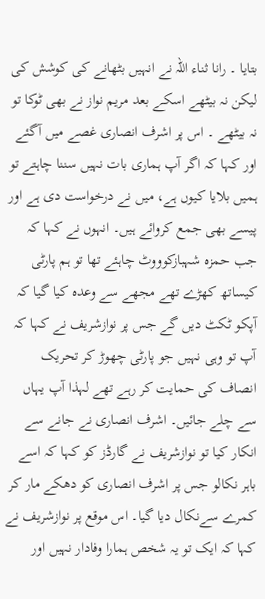بتایا ۔ رانا ثناء اللہ نے انہیں بٹھانے کی کوشش کی لیکن نہ بیٹھے اسکے بعد مریم نواز نے بھی ٹوکا تو نہ بیٹھے ۔ اس پر اشرف انصاری غصے میں آگئے اور کہا کہ اگر آپ ہماری بات نہیں سننا چاہتے تو ہمیں بلایا کیوں ہے، میں نے درخواست دی ہے اور پیسے بھی جمع کروائے ہیں۔ انہوں نے کہا کہ جب حمزہ شہبازکوووٹ چاہئے تھا تو ہم پارٹی کیساتھ کھڑے تھے مجھے سے وعدہ کیا گیا کہ آپکو ٹکٹ دیں گے جس پر نوازشریف نے کہا کہ آپ تو وہی نہیں جو پارٹی چھوڑ کر تحریک انصاف کی حمایت کر رہے تھے لہذا آپ یہاں سے چلے جائیں۔ اشرف انصاری نے جانے سے انکار کیا تو نوازشریف نے گارڈز کو کہا کہ اسے باہر نکالو جس پر اشرف انصاری کو دھکے مار کر کمرے سےنکال دیا گیا۔ اس موقع پر نوازشریف نے کہا کہ ایک تو یہ شخص ہمارا وفادار نہیں اور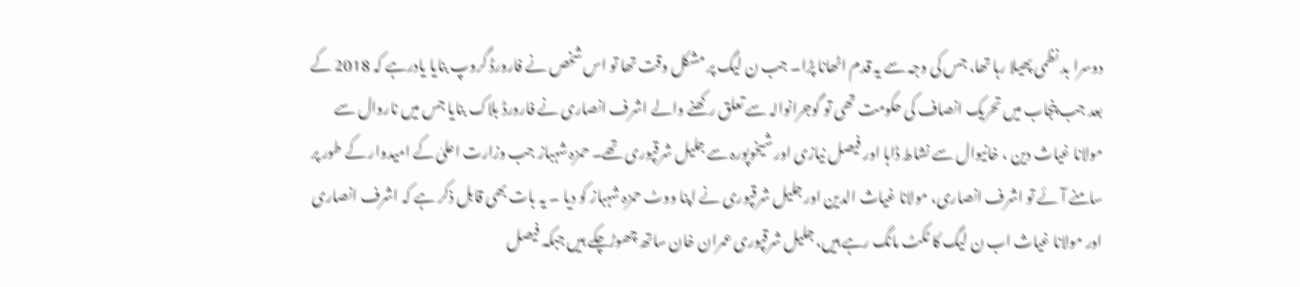دوسرا بد نظمی پھیلا رہا تھا، جس کی وجہ سے یہ قدم اٹھانا پڑا۔ جب ن لیگ پر مشکل وقت تھا تو اس شخص نے فارورڈ گروپ بنایا یادرہے کہ 2018 کے بعد جب پنجاب میں تحریک انصاف کی حکومت تھی تو گوجرانوالہ سے تعلق رکھنے والے اشرف انصاری نے فارورڈ بلاک بنایا جس میں ناروال سے مولانا غیاث دین ، خانیوال سے نشاط ڈاہا اور فیصل نیازی اور شیخوپورہ سے جلیل شرقپوری تھے۔ حمزہ شہباز جب وزارت اعلیٰ کے امیدوار کے طور پر سامنے آئے تو اشرف انصاری، مولانا غیاث الدین اور جلیل شرقپوری نے اپنا ووٹ حمزہ شہباز کو دیا ۔ یہ بات بھی قابل ذکر ہے کہ اشرف انصاری اور مولانا غیاث اب ن لیگ کا ٹکٹ مانگ رہے ہیں، جلیل شرقپوری عمران خان ساتھ چھوڑچکے ہیں جبکہ فیصل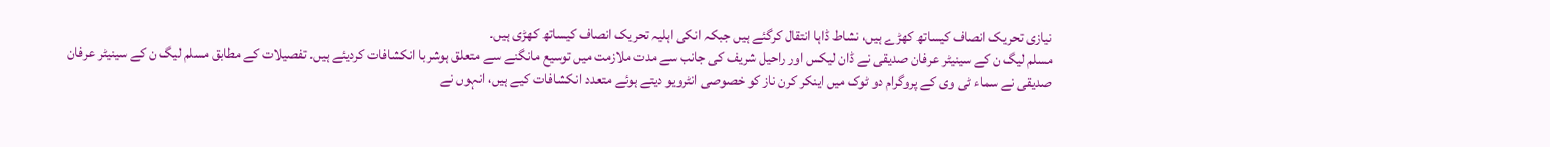نیازی تحریک انصاف کیساتھ کھڑے ہیں، نشاط ڈاہا انتقال کرگئے ہیں جبکہ انکی اہلیہ تحریک انصاف کیساتھ کھڑی ہیں۔
مسلم لیگ ن کے سینیٹر عرفان صدیقی نے ڈان لیکس اور راحیل شریف کی جانب سے مدت ملازمت میں توسیع مانگنے سے متعلق ہوشربا انکشافات کردیئے ہیں۔ تفصیلات کے مطابق مسلم لیگ ن کے سینیٹر عرفان صدیقی نے سماء ٹی وی کے پروگرام دو ٹوک میں اینکر کرن ناز کو خصوصی انٹرویو دیتے ہوئے متعدد انکشافات کیے ہیں، انہوں نے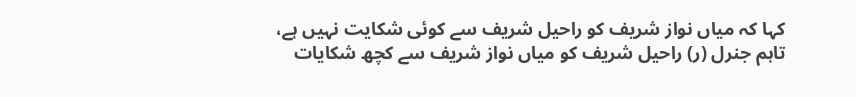کہا کہ میاں نواز شریف کو راحیل شریف سے کوئی شکایت نہیں ہے، تاہم جنرل (ر) راحیل شریف کو میاں نواز شریف سے کچھ شکایات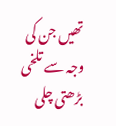تھیں جن کی وجہ سے تلخی بڑھتی چلی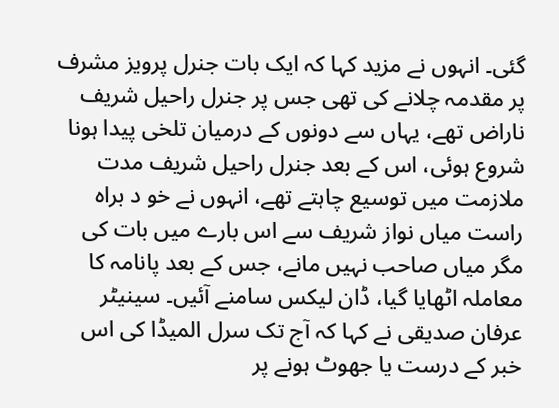گئی۔ انہوں نے مزید کہا کہ ایک بات جنرل پرویز مشرف پر مقدمہ چلانے کی تھی جس پر جنرل راحیل شریف ناراض تھے، یہاں سے دونوں کے درمیان تلخی پیدا ہونا شروع ہوئی، اس کے بعد جنرل راحیل شریف مدت ملازمت میں توسیع چاہتے تھے، انہوں نے خو د براہ راست میاں نواز شریف سے اس بارے میں بات کی مگر میاں صاحب نہیں مانے، جس کے بعد پانامہ کا معاملہ اٹھایا گیا، ڈان لیکس سامنے آئیں۔ سینیٹر عرفان صدیقی نے کہا کہ آج تک سرل المیڈا کی اس خبر کے درست یا جھوٹ ہونے پر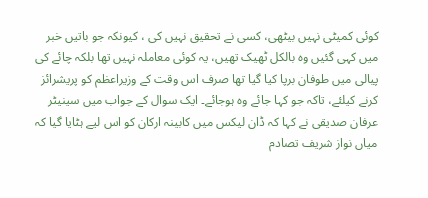کوئی کمیٹی نہیں بیٹھی، کسی نے تحقیق نہیں کی ، کیونکہ جو باتیں خبر میں کہی گئیں وہ بالکل ٹھیک تھیں، یہ کوئی معاملہ نہیں تھا بلکہ چائے کی پیالی میں طوفان برپا کیا گیا تھا صرف اس وقت کے وزیراعظم کو پریشرائز کرنے کیلئے، تاکہ جو کہا جائے وہ ہوجائے۔ ایک سوال کے جواب میں سینیٹر عرفان صدیقی نے کہا کہ ڈان لیکس میں کابینہ ارکان کو اس لیے ہٹایا گیا کہ میاں نواز شریف تصادم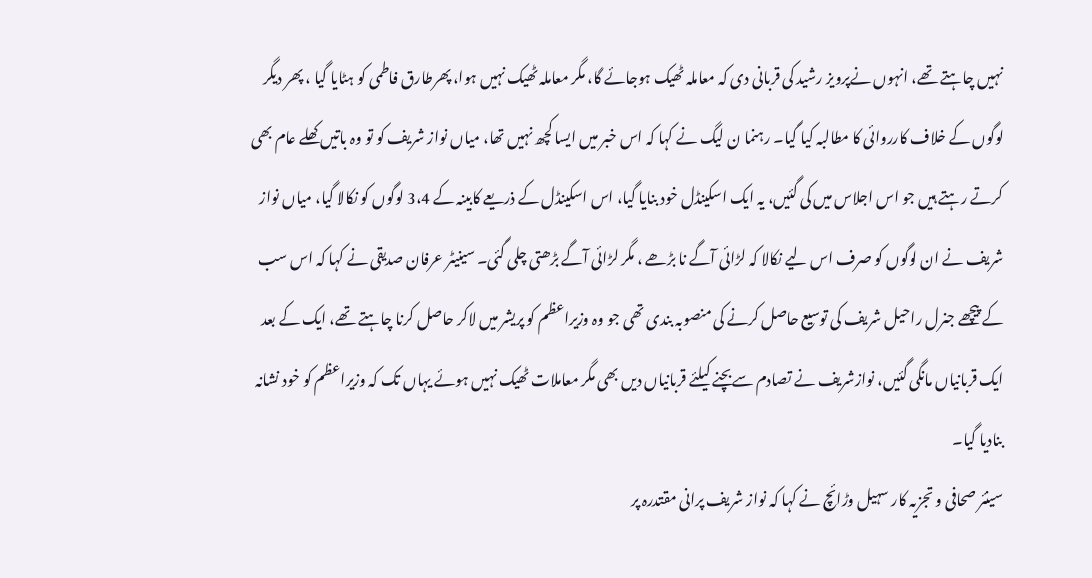نہیں چاہتے تھے، انہوں نےپرویز رشید کی قربانی دی کہ معاملہ ٹھیک ہوجائے گا، مگر معاملہ ٹھیک نہیں ہوا، پھرطارق فاطمی کو ہٹایا گیا ، پھر دیگر لوگوں کے خلاف کارروائی کا مطالبہ کیا گیا۔ رہنما ن لیگ نے کہا کہ اس خبر میں ایسا کچھ نہیں تھا، میاں نواز شریف کو تو وہ باتیں کھلے عام بھی کرتے رہتے ہیں جو اس اجلاس میں کی گئیں، یہ ایک اسکینڈل خود بنایا گیا، اس اسکینڈل کے ذریعے کابینہ کے 3،4 لوگوں کو نکالا گیا، میاں نواز شریف نے ان لوگوں کو صرف اس لیے نکالا کہ لڑائی آگے نا بڑھے ، مگر لڑائی آگے بڑھتی چلی گئی۔ سینیٹر عرفان صدیقی نے کہا کہ اس سب کے پیچھے جنرل راحیل شریف کی توسیع حاصل کرنے کی منصوبہ بندی تھی جو وہ وزیراعظم کو پریشر میں لاکر حاصل کرنا چاہتے تھے، ایک کے بعد ایک قربانیاں مانگی گئیں، نوازشریف نے تصادم سےبچنے کیلئے قربانیاں دیں بھی مگر معاملات ٹھیک نہیں ہوئے یہاں تک کہ وزیراعظم کو خود نشانہ بنادیا گیا۔
سینئر صحافی و تجزیہ کار سہیل وڑائچ نے کہا کہ نواز شریف پرانی مقتدرہ پر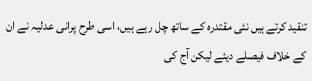تنقید کرتے ہیں نئی مقتدرہ کے ساتھ چل رہے ہیں، اسی طرح پرانی عدلیہ نے ان کے خلاف فیصلے دیئے لیکن آج کی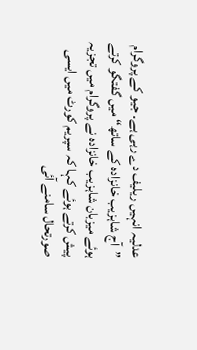عدلیہ انہیں ریلیف دے رہی ہے۔ جیو کے پروگرام ”آج شاہزیب خانزادہ کے ساتھ“ میں گفتگو کرتے ہوئے میزبان شاہزیب خانزادہ نے پروگرام میں تجزیہ پیش کرتے ہوئے کہا کہ سپریم کورٹ میں ایسی صورتحال سامنے آئی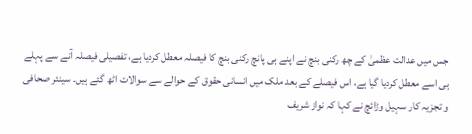جس میں عدالت عظمیٰ کے چھ رکنی بنچ نے اپنے ہی پانچ رکنی بنچ کا فیصلہ معطل کردیا ہے، تفصیلی فیصلہ آنے سے پہلے ہی اسے معطل کردیا گیا ہے، اس فیصلے کے بعد ملک میں انسانی حقوق کے حوالے سے سوالات اٹھ گئے ہیں۔ سینئر صحافی و تجزیہ کار سہیل وڑائچ نے کہا کہ نواز شریف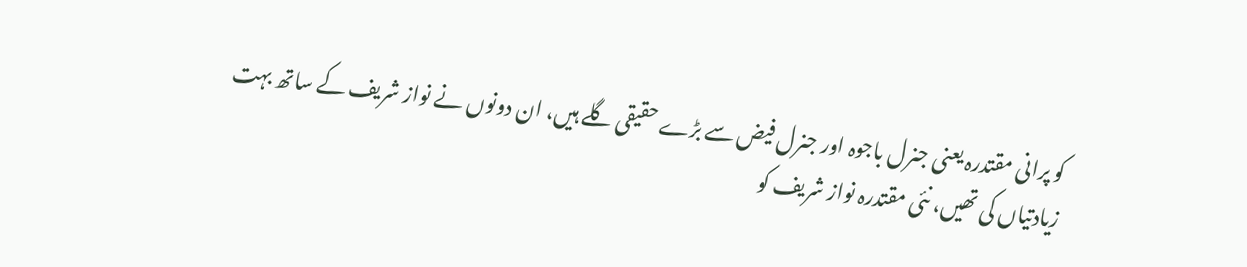کو پرانی مقتدرہ یعنی جنرل باجوہ اور جنرل فیض سے بڑے حقیقی گلے ہیں، ان دونوں نے نواز شریف کے ساتھ بہت زیادتیاں کی تھیں، نئی مقتدرہ نواز شریف کو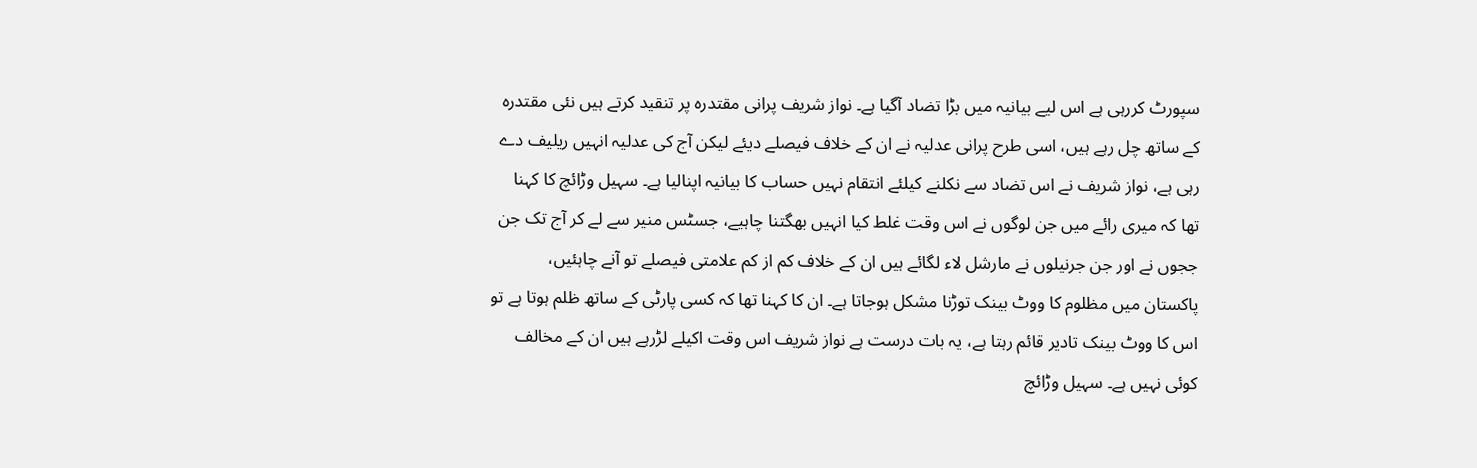سپورٹ کررہی ہے اس لیے بیانیہ میں بڑا تضاد آگیا ہے۔ نواز شریف پرانی مقتدرہ پر تنقید کرتے ہیں نئی مقتدرہ کے ساتھ چل رہے ہیں، اسی طرح پرانی عدلیہ نے ان کے خلاف فیصلے دیئے لیکن آج کی عدلیہ انہیں ریلیف دے رہی ہے، نواز شریف نے اس تضاد سے نکلنے کیلئے انتقام نہیں حساب کا بیانیہ اپنالیا ہے۔ سہیل وڑائچ کا کہنا تھا کہ میری رائے میں جن لوگوں نے اس وقت غلط کیا انہیں بھگتنا چاہیے، جسٹس منیر سے لے کر آج تک جن ججوں نے اور جن جرنیلوں نے مارشل لاء لگائے ہیں ان کے خلاف کم از کم علامتی فیصلے تو آنے چاہئیں، پاکستان میں مظلوم کا ووٹ بینک توڑنا مشکل ہوجاتا ہے۔ ان کا کہنا تھا کہ کسی پارٹی کے ساتھ ظلم ہوتا ہے تو اس کا ووٹ بینک تادیر قائم رہتا ہے، یہ بات درست ہے نواز شریف اس وقت اکیلے لڑرہے ہیں ان کے مخالف کوئی نہیں ہے۔ سہیل وڑائچ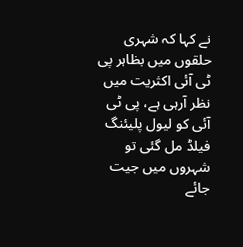نے کہا کہ شہری حلقوں میں بظاہر پی ٹی آئی اکثریت میں نظر آرہی ہے، پی ٹی آئی کو لیول پلیئنگ فیلڈ مل گئی تو شہروں میں جیت جائے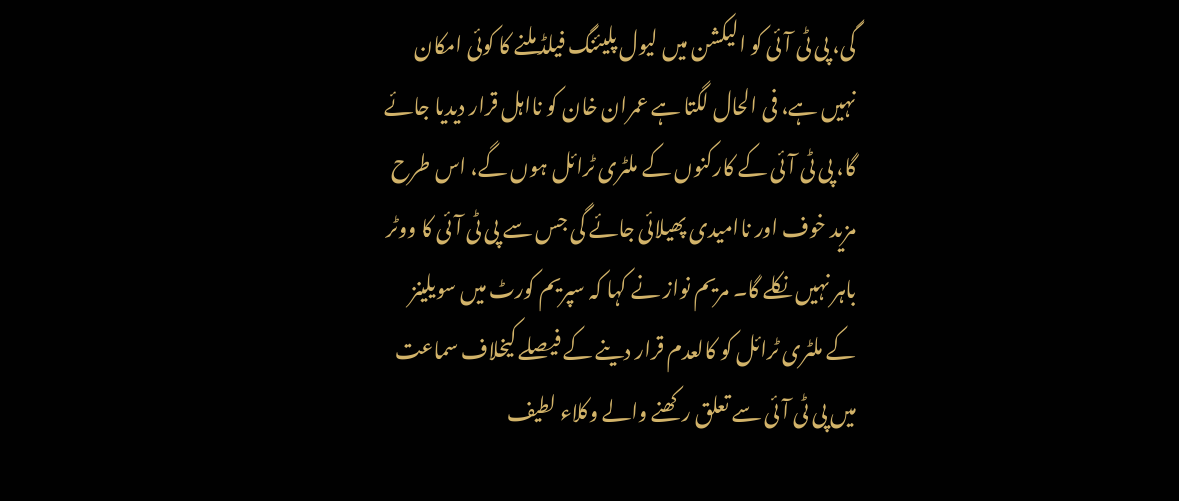گی، پی ٹی آئی کو الیکشن میں لیول پلیئنگ فیلڈ ملنے کا کوئی امکان نہیں ہے، فی الحال لگتا ہے عمران خان کو نااہل قرار دیدیا جائے گا، پی ٹی آئی کے کارکنوں کے ملٹری ٹرائل ہوں گے، اس طرح مزید خوف اور ناامیدی پھیلائی جائے گی جس سے پی ٹی آئی کا ووٹر باہر نہیں نکلے گا۔ مریم نواز نے کہا کہ سپریم کورٹ میں سویلینز کے ملٹری ٹرائل کو کالعدم قرار دینے کے فیصلے کیخلاف سماعت میں پی ٹی آئی سے تعلق رکھنے والے وکلاء لطیف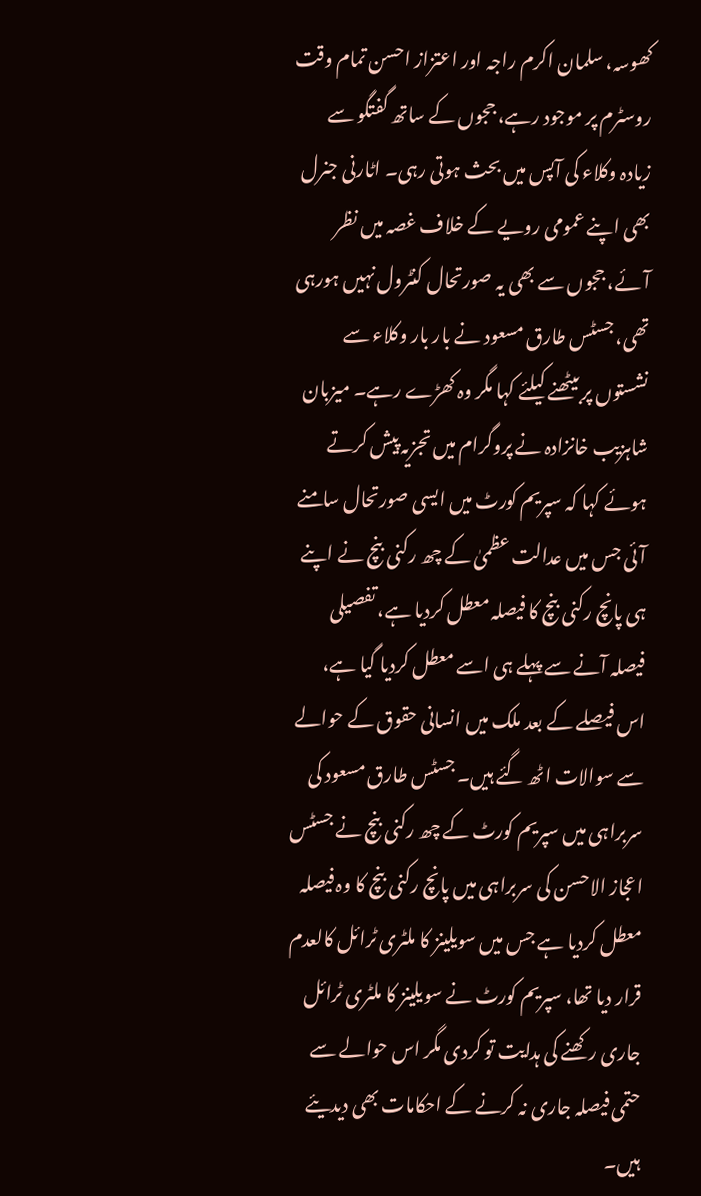کھوسہ، سلمان اکرم راجہ اور اعتزاز احسن تمام وقت روسٹرم پر موجود رہے، ججوں کے ساتھ گفتگو سے زیادہ وکلاء کی آپس میں بحث ہوتی رہی۔ اٹارنی جنرل بھی اپنے عمومی رویے کے خلاف غصہ میں نظر آئے، ججوں سے بھی یہ صورتحال کنٹرول نہیں ہورہی تھی، جسٹس طارق مسعود نے بار بار وکلاء سے نشستوں پر بیٹھنے کیلئے کہا مگر وہ کھڑے رہے۔ میزبان شاہزیب خانزادہ نے پروگرام میں تجزیہ پیش کرتے ہوئے کہا کہ سپریم کورٹ میں ایسی صورتحال سامنے آئی جس میں عدالت عظمیٰ کے چھ رکنی بنچ نے اپنے ہی پانچ رکنی بنچ کا فیصلہ معطل کردیا ہے، تفصیلی فیصلہ آنے سے پہلے ہی اسے معطل کردیا گیا ہے، اس فیصلے کے بعد ملک میں انسانی حقوق کے حوالے سے سوالات اٹھ گئے ہیں۔ جسٹس طارق مسعود کی سربراہی میں سپریم کورٹ کے چھ رکنی بنچ نے جسٹس اعجاز الاحسن کی سربراہی میں پانچ رکنی بنچ کا وہ فیصلہ معطل کردیا ہے جس میں سویلینز کا ملٹری ٹرائل کالعدم قرار دیا تھا، سپریم کورٹ نے سویلینز کا ملٹری ٹرائل جاری رکھنے کی ہدایت تو کردی مگر اس حوالے سے حتمی فیصلہ جاری نہ کرنے کے احکامات بھی دیدیئے ہیں۔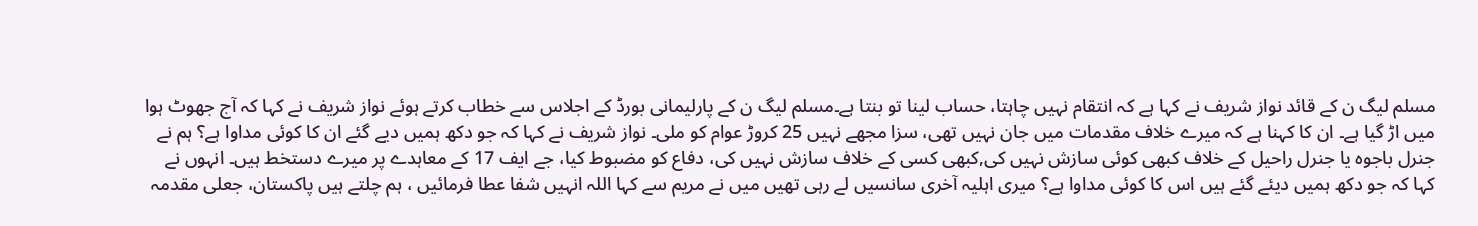مسلم لیگ ن کے قائد نواز شریف نے کہا ہے کہ انتقام نہیں چاہتا، حساب لینا تو بنتا ہے۔مسلم لیگ ن کے پارلیمانی بورڈ کے اجلاس سے خطاب کرتے ہوئے نواز شریف نے کہا کہ آج جھوٹ ہوا میں اڑ گیا ہے۔ ان کا کہنا ہے کہ میرے خلاف مقدمات میں جان نہیں تھی، سزا مجھے نہیں 25 کروڑ عوام کو ملی۔ نواز شریف نے کہا کہ جو دکھ ہمیں دیے گئے ان کا کوئی مداوا ہے؟ ہم نے جنرل باجوہ یا جنرل راحیل کے خلاف کبھی کوئی سازش نہیں کی,کبھی کسی کے خلاف سازش نہیں کی، دفاع کو مضبوط کیا، جے ایف 17 کے معاہدے پر میرے دستخط ہیں۔ انہوں نے کہا کہ جو دکھ ہمیں دیئے گئے ہیں اس کا کوئی مداوا ہے؟ میری اہلیہ آخری سانسیں لے رہی تھیں میں نے مریم سے کہا اللہ انہیں شفا عطا فرمائیں ، ہم چلتے ہیں پاکستان، جعلی مقدمہ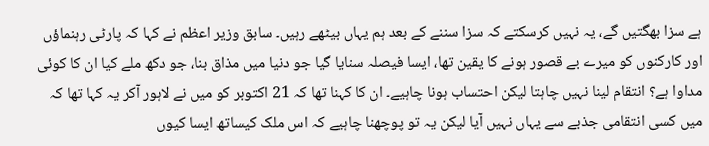ہے سزا بھگتیں گے، یہ نہیں کرسکتے کہ سزا سننے کے بعد ہم یہاں بیٹھے رہیں۔ سابق وزیر اعظم نے کہا کہ پارٹی رہنماؤں اور کارکنوں کو میرے بے قصور ہونے کا یقین تھا، ایسا فیصلہ سنایا گیا جو دنیا میں مذاق بنا، جو دکھ ملے کیا ان کا کوئی مداوا ہے؟ انتقام لینا نہیں چاہتا لیکن احتساب ہونا چاہیے۔ ان کا کہنا تھا کہ 21 اکتوبر کو میں نے لاہور آکر یہ کہا تھا کہ میں کسی انتقامی جذبے سے یہاں نہیں آیا لیکن یہ تو پوچھنا چاہیے کہ اس ملک کیساتھ ایسا کیوں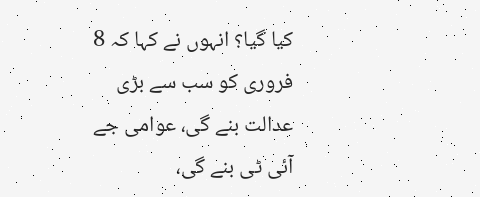کیا گیا؟ انہوں نے کہا کہ 8 فروری کو سب سے بڑی عدالت بنے گی، عوامی جے آئی ٹی بنے گی،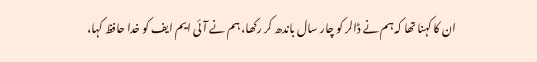ان کا کہنا تھا کہ ہم نے ڈالر کو چار سال باندھ کر رکھا، ہم نے آئی ایم ایف کو خدا حافظ کہا،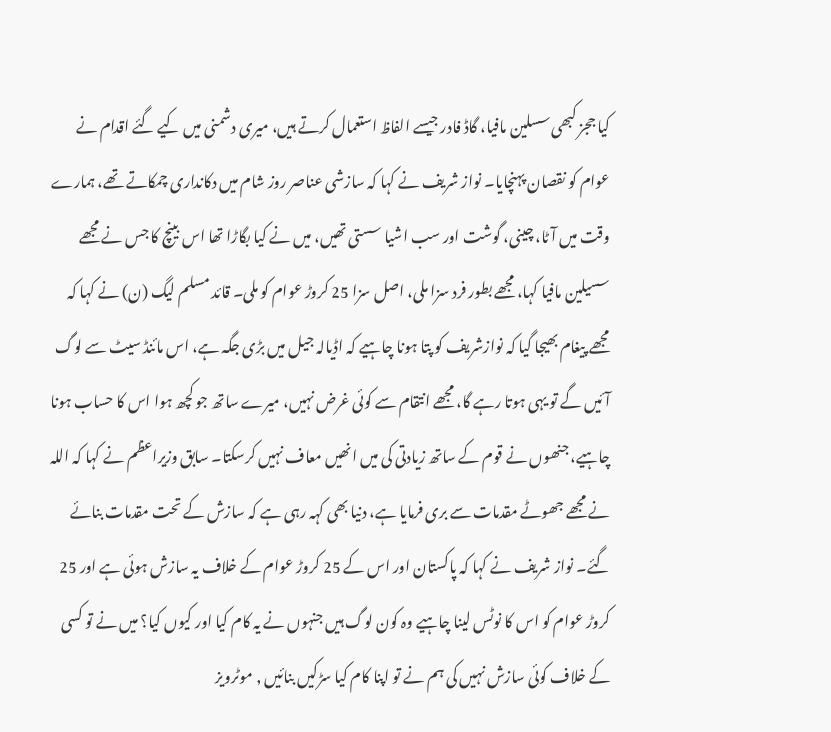کیا ججز کبھی سسلین مافیا، گاڈ فادر جیسے الفاظ استعمال کرتے ہیں، میری دشمنی میں کیے گئے اقدام نے عوام کو نقصان پہنچایا۔ نواز شریف نے کہا کہ سازشی عناصر روز شام میں دکانداری چمکاتے تھے، ہمارے وقت میں آٹا، چینی، گوشت اور سب اشیا سستی تھیں، میں نے کیا بگاڑا تھا اس بینچ کا جس نے مجھے سسیلین مافیا کہا، مجھے بطور فرد سزا ملی، اصل سزا 25 کروڑ عوام کو ملی۔ قائد مسلم لیگ (ن) نے کہا کہ مجھے پیغام بھیجا گیا کہ نوازشریف کو پتا ہونا چاہیے کہ اڈیالہ جیل میں بڑی جگہ ہے، اس مائنڈ سیٹ سے لوگ آئیں گے تو یہی ہوتا رہے گا، مجھے انتقام سے کوئی غرض نہیں، میرے ساتھ جو کچھ ہوا اس کا حساب ہونا چاہیے، جنھوں نے قوم کے ساتھ زیادتی کی میں انھیں معاف نہیں کرسکتا۔ سابق وزیراعظم نے کہا کہ اللہ نے مجھے جھوٹے مقدمات سے بری فرمایا ہے، دنیا بھی کہہ رہی ہے کہ سازش کے تحت مقدمات بنائے گئے۔ نواز شریف نے کہا کہ پاکستان اور اس کے 25 کروڑ عوام کے خلاف یہ سازش ہوئی ہے اور 25 کروڑ عوام کو اس کا نوٹس لینا چاہیے وہ کون لوگ ہیں جنہوں نے یہ کام کیا اور کیوں کیا؟ میں نے تو کسی کے خلاف کوئی سازش نہیں کی ہم نے تو اپنا کام کیا سڑکیں بنائیں , موٹرویز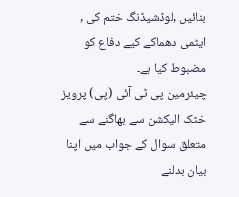بنائیں ,لوڈشیڈنگ ختم کی , ایٹمی دھماکے کیے دفاع کو مضبوط کیا ہے۔
چیئرمین پی ٹی آئی (پی) پرویز خٹک الیکشن سے بھاگنے سے متعلق سوال کے جواب میں اپنا بیان بدلنے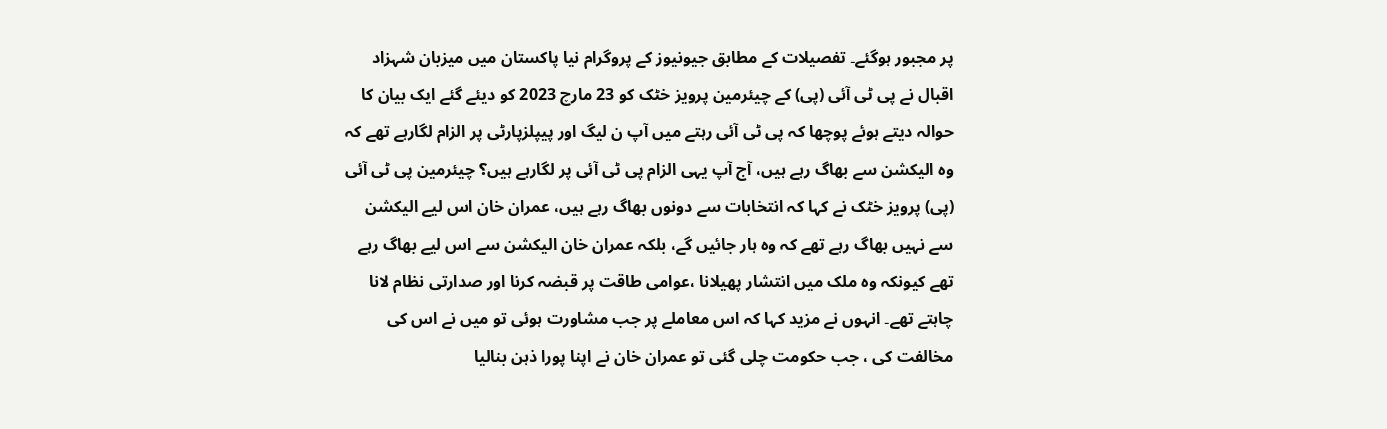پر مجبور ہوگئے۔ تفصیلات کے مطابق جیونیوز کے پروگرام نیا پاکستان میں میزبان شہزاد اقبال نے پی ٹی آئی (پی) کے چیئرمین پرویز خٹک کو 23 مارچ 2023 کو دیئے گئے ایک بیان کا حوالہ دیتے ہوئے پوچھا کہ پی ٹی آئی رہتے میں آپ ن لیگ اور پیپلزپارٹی پر الزام لگارہے تھے کہ وہ الیکشن سے بھاگ رہے ہیں، آج آپ یہی الزام پی ٹی آئی پر لگارہے ہیں؟ چیئرمین پی ٹی آئی (پی) پرویز خٹک نے کہا کہ انتخابات سے دونوں بھاگ رہے ہیں، عمران خان اس لیے الیکشن سے نہیں بھاگ رہے تھے کہ وہ ہار جائیں گے، بلکہ عمران خان الیکشن سے اس لیے بھاگ رہے تھے کیونکہ وہ ملک میں انتشار پھیلانا ،عوامی طاقت پر قبضہ کرنا اور صدارتی نظام لانا چاہتے تھے۔ انہوں نے مزید کہا کہ اس معاملے پر جب مشاورت ہوئی تو میں نے اس کی مخالفت کی ، جب حکومت چلی گئی تو عمران خان نے اپنا پورا ذہن بنالیا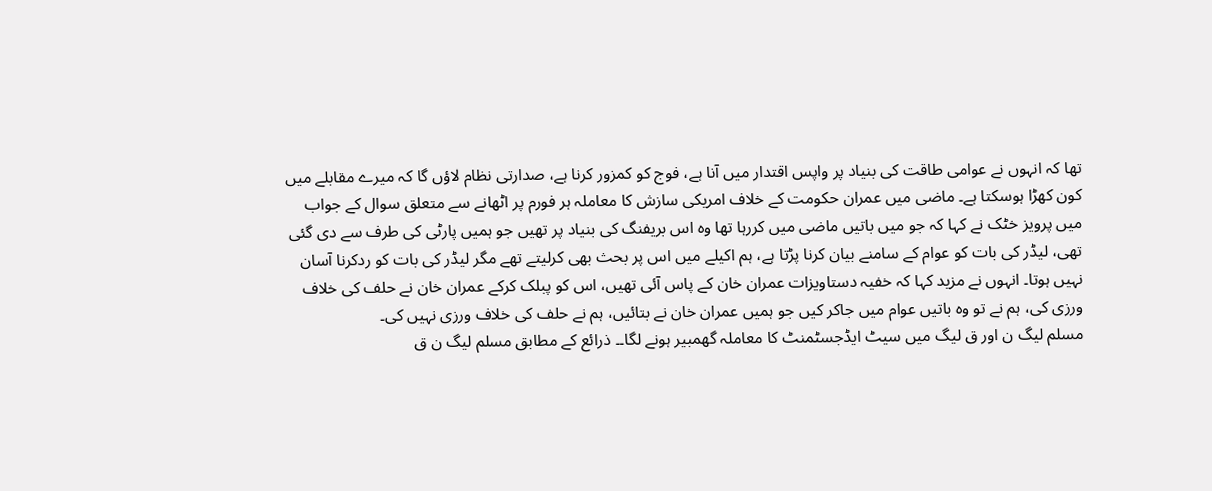تھا کہ انہوں نے عوامی طاقت کی بنیاد پر واپس اقتدار میں آنا ہے، فوج کو کمزور کرنا ہے، صدارتی نظام لاؤں گا کہ میرے مقابلے میں کون کھڑا ہوسکتا ہے۔ ماضی میں عمران حکومت کے خلاف امریکی سازش کا معاملہ ہر فورم پر اٹھانے سے متعلق سوال کے جواب میں پرویز خٹک نے کہا کہ جو میں باتیں ماضی میں کررہا تھا وہ اس بریفنگ کی بنیاد پر تھیں جو ہمیں پارٹی کی طرف سے دی گئی تھی، لیڈر کی بات کو عوام کے سامنے بیان کرنا پڑتا ہے، ہم اکیلے میں اس پر بحث بھی کرلیتے تھے مگر لیڈر کی بات کو ردکرنا آسان نہیں ہوتا۔ انہوں نے مزید کہا کہ خفیہ دستاویزات عمران خان کے پاس آئی تھیں، اس کو پبلک کرکے عمران خان نے حلف کی خلاف ورزی کی، ہم نے تو وہ باتیں عوام میں جاکر کیں جو ہمیں عمران خان نے بتائیں، ہم نے حلف کی خلاف ورزی نہیں کی۔
مسلم لیگ ن اور ق لیگ میں سیٹ ایڈجسٹمنٹ کا معاملہ گھمبیر ہونے لگا۔۔ ذرائع کے مطابق مسلم لیگ ن ق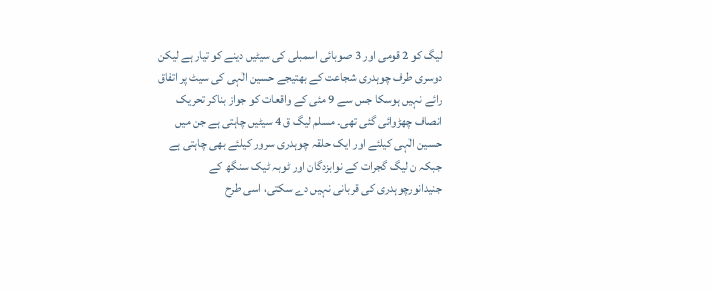لیگ کو 2 قومی اور 3 صوبائی اسمبلی کی سیٹیں دینے کو تیار ہے لیکن دوسری طرف چوہدری شجاعت کے بھتیجے حسین الٰہی کی سیٹ پر اتفاق رائے نہیں ہوسکا جس سے 9 مئی کے واقعات کو جواز بناکر تحریک انصاف چھڑوائی گئی تھی۔ مسلم لیگ ق 4 سیٹیں چاہتی ہے جن میں حسین الٰہی کیلئے اور ایک حلقہ چوہدری سرور کیلئے بھی چاہتی ہے جبکہ ن لیگ گجرات کے نوابزدگان اور ٹوبہ ٹیک سنگھ کے جنیدانورچوہدری کی قربانی نہیں دے سکتی، اسی طرح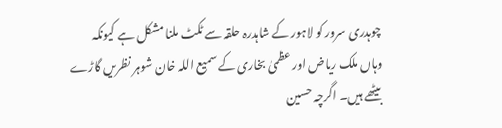چوہدری سرور کو لاہور کے شاہدرہ حلقہ سے ٹکٹ ملنا مشکل ہے کیونکہ وہاں ملک ریاض اور عظمیٰ بخاری کے سمیع اللہ خان شوہر نظریں گاڑے بیٹھے ہیں۔ اگرچہ حسین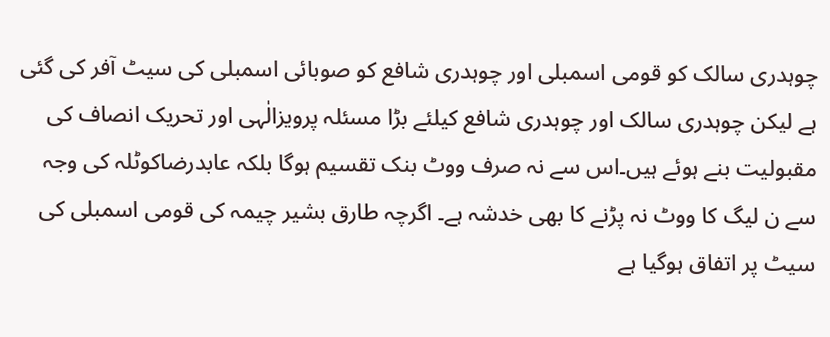چوہدری سالک کو قومی اسمبلی اور چوہدری شافع کو صوبائی اسمبلی کی سیٹ آفر کی گئی ہے لیکن چوہدری سالک اور چوہدری شافع کیلئے بڑا مسئلہ پرویزالٰہی اور تحریک انصاف کی مقبولیت بنے ہوئے ہیں۔اس سے نہ صرف ووٹ بنک تقسیم ہوگا بلکہ عابدرضاکوٹلہ کی وجہ سے ن لیگ کا ووٹ نہ پڑنے کا بھی خدشہ ہے۔ اگرچہ طارق بشیر چیمہ کی قومی اسمبلی کی سیٹ پر اتفاق ہوگیا ہے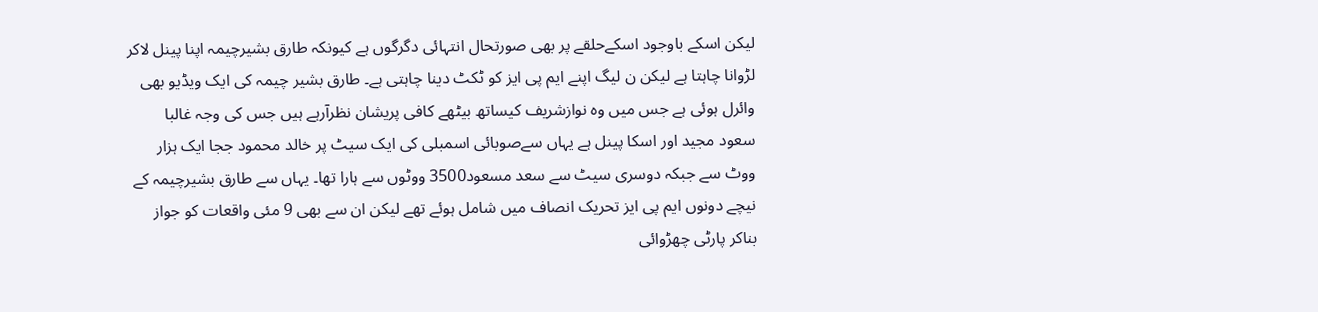لیکن اسکے باوجود اسکےحلقے پر بھی صورتحال انتہائی دگرگوں ہے کیونکہ طارق بشیرچیمہ اپنا پینل لاکر لڑوانا چاہتا ہے لیکن ن لیگ اپنے ایم پی ایز کو ٹکٹ دینا چاہتی ہے۔ طارق بشیر چیمہ کی ایک ویڈیو بھی وائرل ہوئی ہے جس میں وہ نوازشریف کیساتھ بیٹھے کافی پریشان نظرآرہے ہیں جس کی وجہ غالبا سعود مجید اور اسکا پینل ہے یہاں سےصوبائی اسمبلی کی ایک سیٹ پر خالد محمود ججا ایک ہزار ووٹ سے جبکہ دوسری سیٹ سے سعد مسعود3500 ووٹوں سے ہارا تھا۔ یہاں سے طارق بشیرچیمہ کے نیچے دونوں ایم پی ایز تحریک انصاف میں شامل ہوئے تھے لیکن ان سے بھی 9 مئی واقعات کو جواز بناکر پارٹی چھڑوائی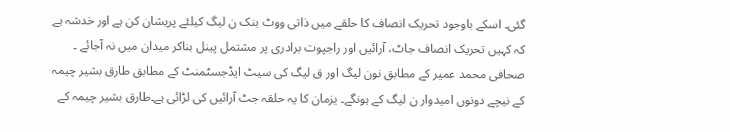گئی۔ اسکے باوجود تحریک انصاف کا حلقے میں ذاتی ووٹ بنک ن لیگ کیلئے پریشان کن ہے اور خدشہ ہے کہ کہیں تحریک انصاف جاٹ، آرائیں اور راجپوت برادری پر مشتمل پینل بناکر میدان میں نہ آجائے ۔ صحافی محمد عمیر کے مطابق نون لیگ اور ق لیگ کی سیٹ ایڈجسٹمنٹ کے مطابق طارق بشیر چیمہ کے نیچے دونوں امیدوار ن لیگ کے ہونگے۔ یزمان کا یہ حلقہ جٹ آرائیں کی لڑائی ہے۔طارق بشیر چیمہ کے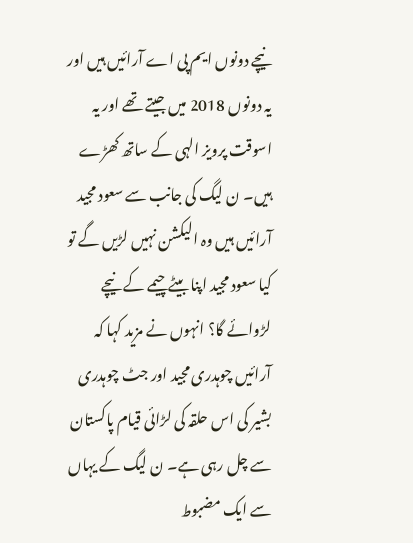نیچے دونوں ایم پی اے آرائیں ہیں اور یہ دونوں 2018 میں جیتے تھے اور یہ اسوقت پرویز الہی کے ساتھ کھڑے ہیں۔ ن لیگ کی جانب سے سعود مجید آرائیں ہیں وہ الیکشن نہیں لڑیں گے تو کیا سعود مجید اپنا بیٹے چیمے کے نیچے لڑوائے گا؟ انہوں نے مزید کہا کہ آرائیں چوہدری مجید اور جٹ چوہدری بشیر کی اس حلقہ کی لڑائی قیام پاکستان سے چل رہی ہے۔ ن لیگ کے یہاں سے ایک مضبوط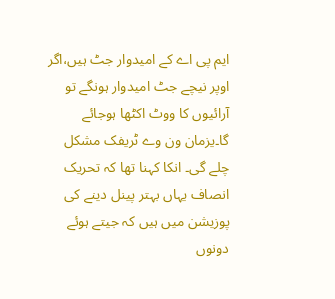ایم پی اے کے امیدوار جٹ ہیں،اگر اوپر نیچے جٹ امیدوار ہونگے تو آرائیوں کا ووٹ اکٹھا ہوجائے گا۔یزمان ون وے ٹریفک مشکل چلے گی۔ انکا کہنا تھا کہ تحریک انصاف یہاں بہتر پینل دینے کی پوزیشن میں ہیں کہ جیتے ہوئے دونوں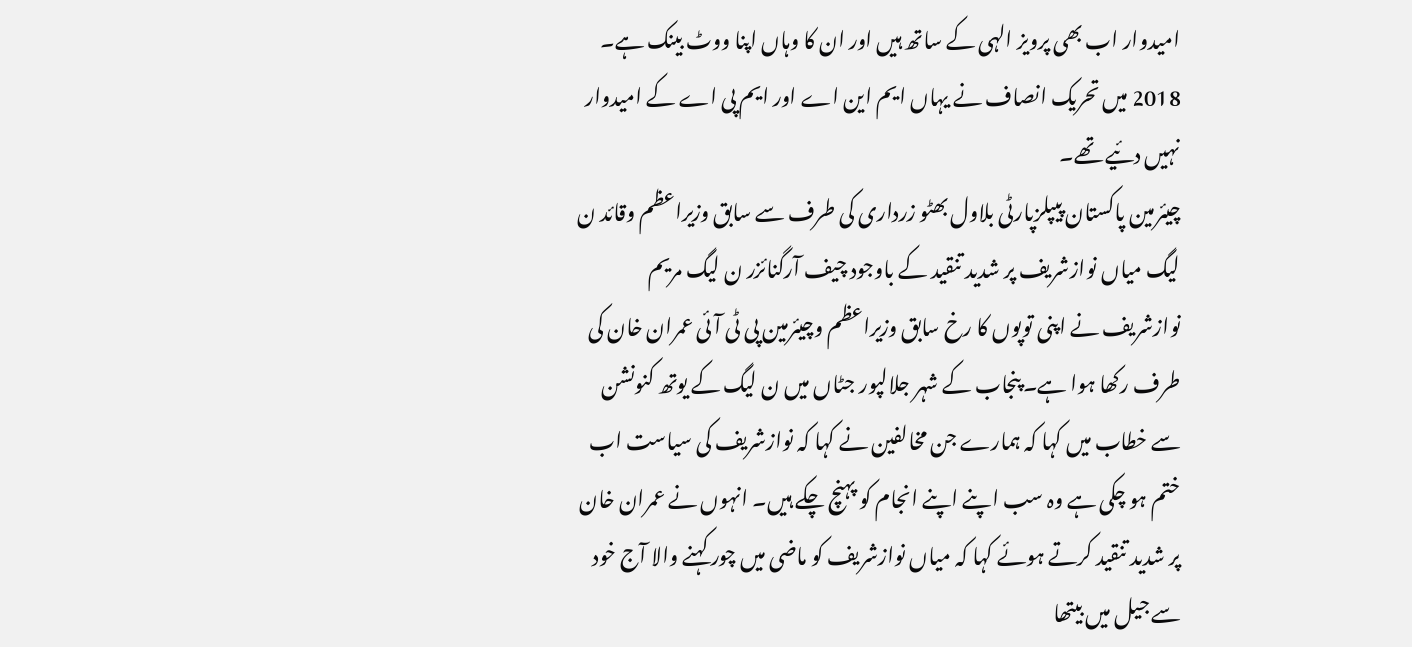امیدوار اب بھی پرویز الہی کے ساتھ ہیں اور ان کا وہاں اپنا ووٹ بینک ہے۔ 2018 میں تحریک انصاف نے یہاں ایم این اے اور ایم پی اے کے امیدوار نہیں دئیے تھے۔
چیئرمین پاکستان پیپلزپارٹی بلاول بھٹو زرداری کی طرف سے سابق وزیراعظم وقائد ن لیگ میاں نوازشریف پر شدید تنقید کے باوجود چیف آرگنائزر ن لیگ مریم نوازشریف نے اپنی توپوں کا رخ سابق وزیراعظم وچیئرمین پی ٹی آئی عمران خان کی طرف رکھا ہوا ہے۔ پنجاب کے شہر جلالپور جٹاں میں ن لیگ کے یوتھ کنونشن سے خطاب میں کہا کہ ہمارے جن مخالفین نے کہا کہ نوازشریف کی سیاست اب ختم ہو چکی ہے وہ سب اپنے اپنے انجام کو پہنچ چکے ہیں۔ انہوں نے عمران خان پر شدید تنقید کرتے ہوئے کہا کہ میاں نوازشریف کو ماضی میں چور کہنے والا آج خود سے جیل میں بیتھا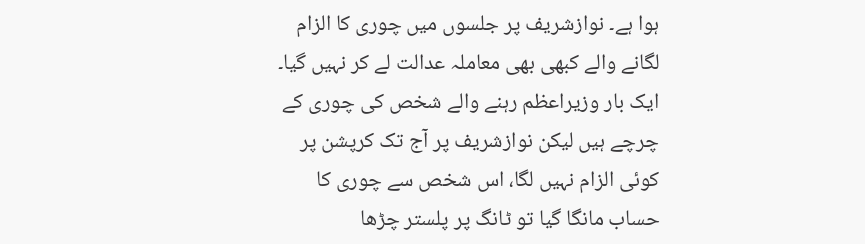ہوا ہے۔ نوازشریف پر جلسوں میں چوری کا الزام لگانے والے کبھی بھی معاملہ عدالت لے کر نہیں گیا۔ ایک بار وزیراعظم رہنے والے شخص کی چوری کے چرچے ہیں لیکن نوازشریف پر آج تک کرپشن پر کوئی الزام نہیں لگا، اس شخص سے چوری کا حساب مانگا گیا تو ٹانگ پر پلستر چڑھا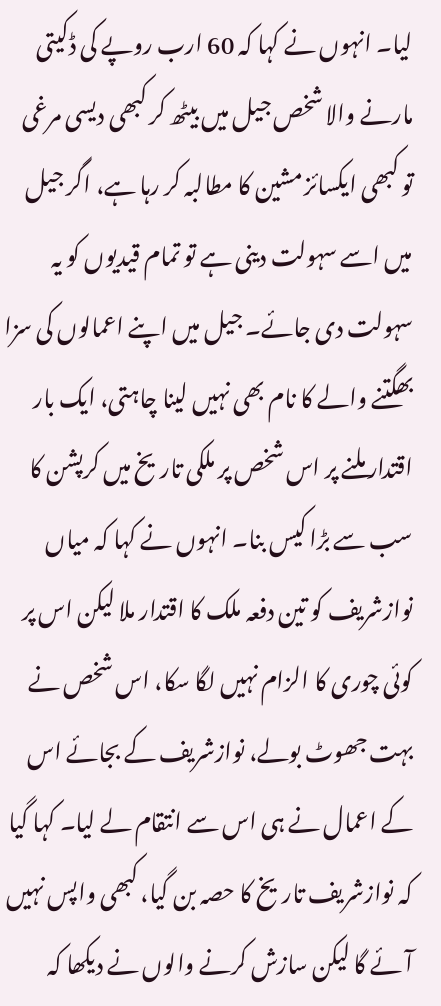لیا۔ انہوں نے کہا کہ 60 ارب روپے کی ڈکیتی مارنے والا شخص جیل میں بیٹھ کر کبھی دیسی مرغی تو کبھی ایکسائز مشین کا مطالبہ کر رہا ہے، اگر جیل میں اسے سہولت دینی ہے تو تمام قیدیوں کو یہ سہولت دی جائے۔ جیل میں اپنے اعمالوں کی سزا بھگتنے والے کا نام بھی نہیں لینا چاہتی، ایک بار اقتدار ملنے پر اس شخص پر ملکی تاریخ میں کرپشن کا سب سے بڑا کیس بنا۔ انہوں نے کہا کہ میاں نوازشریف کو تین دفعہ ملک کا اقتدار ملا لیکن اس پر کوئی چوری کا الزام نہیں لگا سکا، اس شخص نے بہت جھوٹ بولے، نوازشریف کے بجائے اس کے اعمال نے ہی اس سے انتقام لے لیا۔ کہا گیا کہ نوازشریف تاریخ کا حصہ بن گیا، کبھی واپس نہیں آئے گا لیکن سازش کرنے والوں نے دیکھا کہ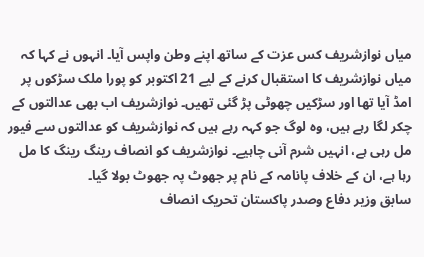میاں نوازشریف کس عزت کے ساتھ اپنے وطن واپس آیا۔ انہوں نے کہا کہ میاں نوازشریف کا استقبال کرنے کے لیے 21 اکتوبر کو پورا ملک سڑکوں پر امڈ آیا تھا اور سڑکیں چھوٹی پڑ گئی تھیں۔ نوازشریف اب بھی عدالتوں کے چکر لگا رہے ہیں، وہ لوگ جو کہہ رہے ہیں کہ نوازشریف کو عدالتوں سے فیور مل رہی ہے، انہیں شرم آنی چاہیے۔ نوازشریف کو انصاف رینگ رینگ کا مل رہا ہے، ان کے خلاف پانامہ کے نام پر جھوٹ پہ جھوٹ بولا گیا۔
سابق وزیر دفاع وصدر پاکستان تحریک انصاف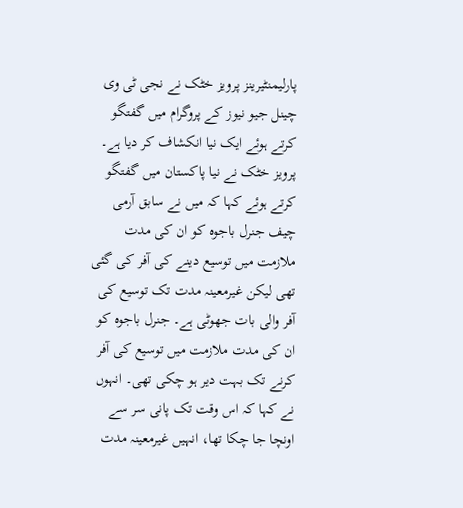پارلیمنٹیرینز پرویز خٹک نے نجی ٹی وی چینل جیو نیوز کے پروگرام میں گفتگو کرتے ہوئے ایک نیا انکشاف کر دیا ہے۔ پرویز خٹک نے نیا پاکستان میں گفتگو کرتے ہوئے کہا کہ میں نے سابق آرمی چیف جنرل باجوہ کو ان کی مدت ملازمت میں توسیع دینے کی آفر کی گئی تھی لیکن غیرمعینہ مدت تک توسیع کی آفر والی بات جھوٹی ہے۔ جنرل باجوہ کو ان کی مدت ملازمت میں توسیع کی آفر کرنے تک بہت دیر ہو چکی تھی۔ انہوں نے کہا کہ اس وقت تک پانی سر سے اونچا جا چکا تھا، انہیں غیرمعینہ مدت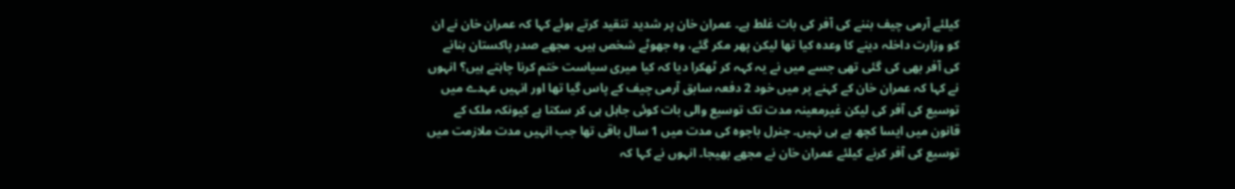کیلئے آرمی چیف بننے کی آفر کی بات غلط ہے۔ عمران خان پر شدید تنقید کرتے ہوئے کہا کہ عمران خان نے ان کو وزارت داخلہ دینے کا وعدہ کیا تھا لیکن پھر مکر گئے، وہ جھوٹے شخص ہیں۔ مجھے صدر پاکستان بنانے کی آفر بھی کی گئی تھی جسے میں نے یہ کہہ کر ٹھکرا دیا کہ کیا میری سیاست ختم کرنا چاہتے ہیں؟ انہوں نے کہا کہ عمران خان کے کہنے پر میں خود 2 دفعہ سابق آرمی چیف کے پاس گیا تھا اور انہیں عہدے میں توسیع کی آفر کی لیکن غیرمعینہ مدت تک توسیع والی بات کوئی جاہل ہی کر سکتا ہے کیونکہ ملک کے قانون میں ایسا کچھ ہے ہی نہیں۔ جنرل باجوہ کی مدت میں 1 سال باقی تھا جب انہیں مدت ملازمت میں توسیع کی آفر کرنے کیلئے عمران خان نے مجھے بھیجا۔ انہوں نے کہا کہ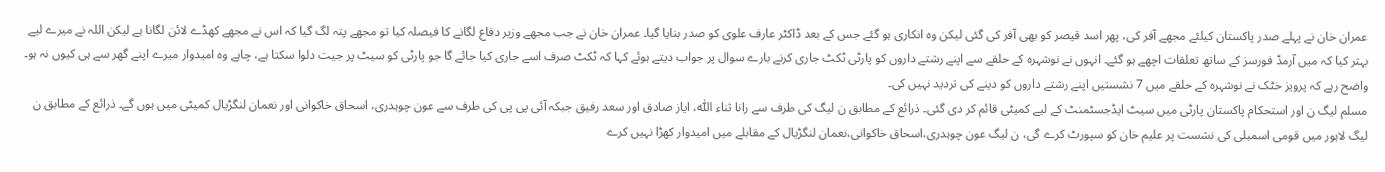عمران خان نے پہلے صدر پاکستان کیلئے مجھے آفر کی، پھر اسد قیصر کو بھی آفر کی گئی لیکن وہ انکاری ہو گئے جس کے بعد ڈاکٹر عارف علوی کو صدر بنایا گیا۔ عمران خان نے جب مجھے وزیر دفاع لگانے کا فیصلہ کیا تو مجھے پتہ لگ گیا کہ اس نے مجھے کھڈے لائن لگانا ہے لیکن اللہ نے میرے لیے بہتر کیا کہ میں آرمڈ فورسز کے ساتھ تعلقات اچھے ہو گئے۔ انہوں نے نوشہرہ کے حلقے سے اپنے رشتے داروں کو پارٹی ٹکٹ جاری کرنے بارے سوال پر جواب دیتے ہوئے کہا کہ ٹکٹ صرف اسے جاری کیا جائے گا جو پارٹی کو سیٹ پر جیت دلوا سکتا ہے، چاہے وہ امیدوار میرے اپنے گھر سے ہی کیوں نہ ہو۔ واضح رہے کہ پرویز خٹک نے نوشہرہ کے حلقے میں 7 نشستیں اپنے رشتے داروں کو دینے کی تردید نہیں کی۔
مسلم لیگ ن اور استحکام پاکستان پارٹی میں سیٹ ایڈجسٹمنٹ کے لیے کمیٹی قائم کر دی گئی۔ ذرائع کے مطابق ن لیگ کی طرف سے رانا ثناء اللّٰہ، ایاز صادق اور سعد رفیق جبکہ آئی پی پی کی طرف سے عون چوہدری، اسحاق خاکوانی اور نعمان لنگڑیال کمیٹی میں ہوں گے۔ ذرائع کے مطابق ن لیگ لاہور میں قومی اسمبلی کی نشست پر علیم خان کو سپورٹ کرے گی، ن لیگ عون چوہدری،اسحاق خاکوانی،نعمان لنگڑیال کے مقابلے میں امیدوار کھڑا نہیں کرے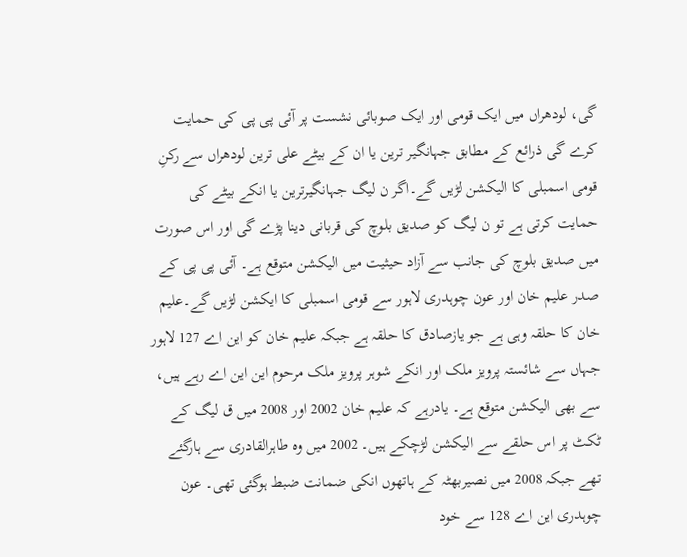گی، لودھراں میں ایک قومی اور ایک صوبائی نشست پر آئی پی پی کی حمایت کرے گی ذرائع کے مطابق جہانگیر ترین یا ان کے بیٹے علی ترین لودھراں سے رکنِ قومی اسمبلی کا الیکشن لڑیں گے۔اگر ن لیگ جہانگیرترین یا انکے بیٹے کی حمایت کرتی ہے تو ن لیگ کو صدیق بلوچ کی قربانی دینا پڑے گی اور اس صورت میں صدیق بلوچ کی جانب سے آزاد حیثیت میں الیکشن متوقع ہے۔ آئی پی پی کے صدر علیم خان اور عون چوہدری لاہور سے قومی اسمبلی کا ایکشن لڑیں گے۔علیم خان کا حلقہ وہی ہے جو یازصادق کا حلقہ ہے جبکہ علیم خان کو این اے 127 لاہور جہاں سے شائستہ پرویز ملک اور انکے شوہر پرویز ملک مرحوم این این اے رہے ہیں، سے بھی الیکشن متوقع ہے۔ یادرہے کہ علیم خان 2002 اور 2008 میں ق لیگ کے ٹکٹ پر اس حلقے سے الیکشن لڑچکے ہیں۔ 2002 میں وہ طاہرالقادری سے ہارگئے تھے جبکہ 2008 میں نصیربھٹہ کے ہاتھوں انکی ضمانت ضبط ہوگئی تھی۔ عون چوہدری این اے 128 سے خود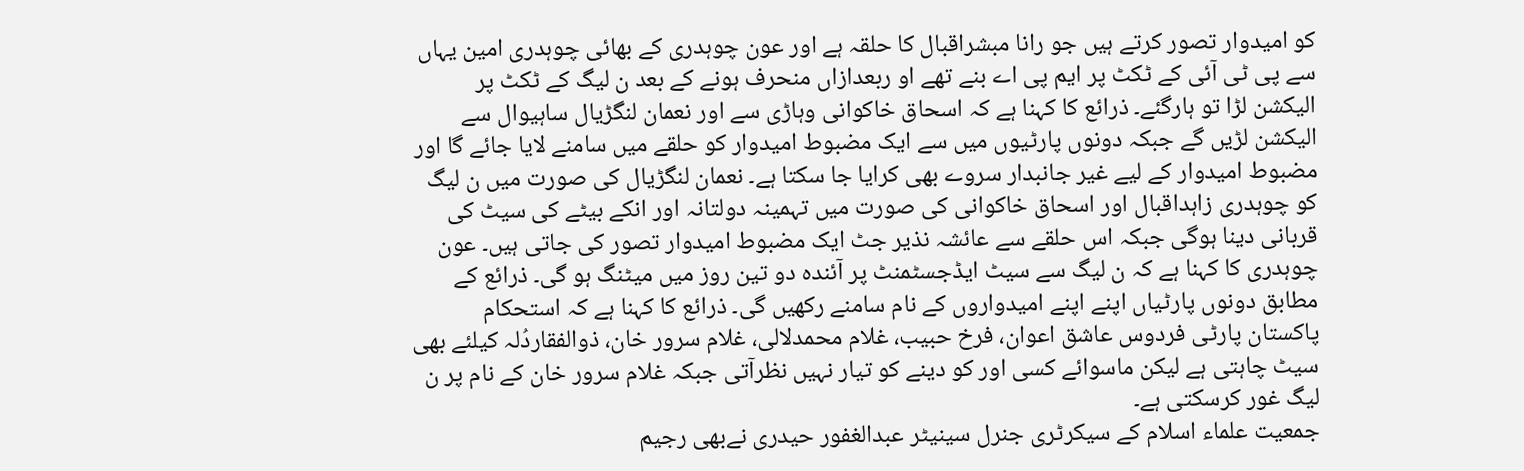کو امیدوار تصور کرتے ہیں جو رانا مبشراقبال کا حلقہ ہے اور عون چوہدری کے بھائی چوہدری امین یہاں سے پی ٹی آئی کے ٹکٹ پر ایم پی اے بنے تھے او ربعدازاں منحرف ہونے کے بعد ن لیگ کے ٹکٹ پر الیکشن لڑا تو ہارگئے۔ ذرائع کا کہنا ہے کہ اسحاق خاکوانی وہاڑی سے اور نعمان لنگڑیال ساہیوال سے الیکشن لڑیں گے جبکہ دونوں پارٹیوں میں سے ایک مضبوط امیدوار کو حلقے میں سامنے لایا جائے گا اور مضبوط امیدوار کے لیے غیر جانبدار سروے بھی کرایا جا سکتا ہے۔ نعمان لنگڑیال کی صورت میں ن لیگ کو چوہدری زاہداقبال اور اسحاق خاکوانی کی صورت میں تہمینہ دولتانہ اور انکے بیٹے کی سیٹ کی قربانی دینا ہوگی جبکہ اس حلقے سے عائشہ نذیر جٹ ایک مضبوط امیدوار تصور کی جاتی ہیں۔ عون چوہدری کا کہنا ہے کہ ن لیگ سے سیٹ ایڈجسٹمنٹ پر آئندہ دو تین روز میں میٹنگ ہو گی۔ ذرائع کے مطابق دونوں پارٹیاں اپنے اپنے امیدواروں کے نام سامنے رکھیں گی۔ ذرائع کا کہنا ہے کہ استحکام پاکستان پارٹی فردوس عاشق اعوان، فرخ حبیب، غلام محمدلالی، غلام سرور خان، ذوالفقاردُلہ کیلئے بھی سیٹ چاہتی ہے لیکن ماسوائے کسی اور کو دینے کو تیار نہیں نظرآتی جبکہ غلام سرور خان کے نام پر ن لیگ غور کرسکتی ہے۔
جمعیت علماء اسلام کے سیکرٹری جنرل سینیٹر عبدالغفور حیدری نےبھی رجیم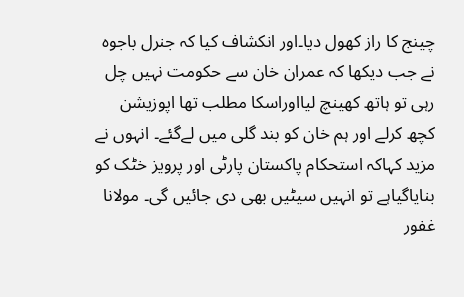چینج کا راز کھول دیا۔اور انکشاف کیا کہ جنرل باجوہ نے جب دیکھا کہ عمران خان سے حکومت نہیں چل رہی تو ہاتھ کھینچ لیااوراسکا مطلب تھا اپوزیشن کچھ کرلے اور ہم خان کو بند گلی میں لےگئے۔ انہوں نے مزید کہاکہ استحکام پاکستان پارٹی اور پرویز خٹک کو بنایاگیاہے تو انہیں سیٹیں بھی دی جائیں گی۔ مولانا غفور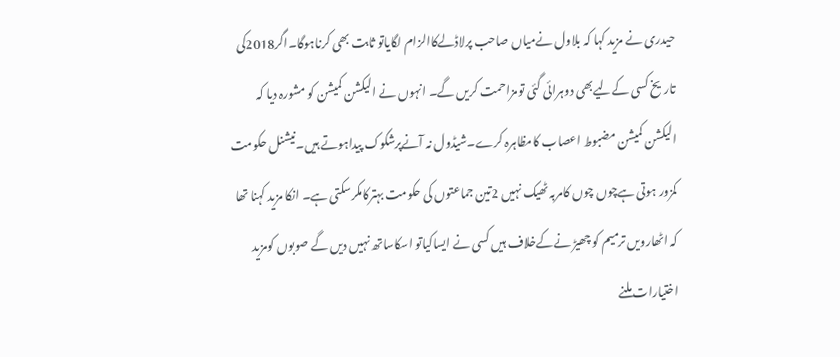حیدری نے مزید کہا کہ بلاول نےمیاں صاحب پرلاڈلےکاالزام لگایاتو ثابت بھی کرناہوگا۔اگر2018کی تاریخ کسی کےلیےبھی دوہرائی گئی تومزاحمت کریں گے۔ انہوں نے الیکشن کمیشن کو مشورہ دیا کہ الیکشن کمیشن مضبوط اعصاب کامظاہرہ کرے۔شیڈول نہ آنےپرشکوک پیداہوتے ہیں۔نیشنل حکومت کمزور ہوتی ہےچوں چوں کامربہ ٹھیک نہیں 2تین جماعتوں کی حکومت بہترکامکرسکتی ہے۔ انکا مزید کہنا تھا کہ اٹھارویں ترمیم کو چھیڑ نےکےخلاف ہیں کسی نے ایساکیاتو اسکاساتھ نہیں دیں گے صوبوں کومزید اختیارات ملنے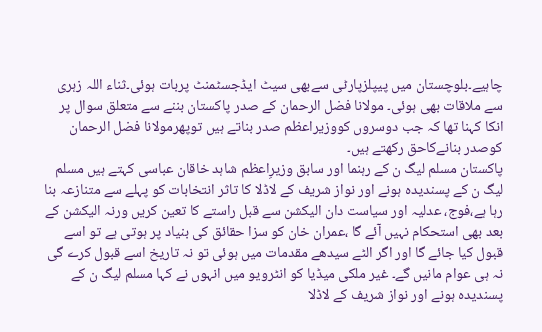چاہیے۔بلوچستان میں پیپلزپارٹی سےبھی سیٹ ایڈجسٹمنٹ پربات ہوئی۔ثناء اللہ زہری سے ملاقات بھی ہوئی۔ مولانا فضل الرحمان کے صدر پاکستان بننے سے متعلق سوال پر انکا کہنا تھا کہ جب دوسروں کووزیراعظم صدر بناتے ہیں توپھرمولانا فضل الرحمان کوصدر بنانےکاحق رکھتے ہیں۔
پاکستان مسلم لیگ ن کے رہنما اور سابق وزیرِاعظم شاہد خاقان عباسی کہتے ہیں مسلم لیگ ن کے پسندیدہ ہونے اور نواز شریف کے لاڈلا کا تاثر انتخابات کو پہلے سے متنازعہ بنا رہا ہے،فوج، عدلیہ اور سیاست دان الیکشن سے قبل راستے کا تعین کریں ورنہ الیکشن کے بعد بھی استحکام نہیں آئے گا ،عمران خان کو سزا حقائق کی بنیاد پر ہوتی ہے تو اسے قبول کیا جائے گا اور اگر الٹے سیدھے مقدمات میں ہوئی تو نہ تاریخ اسے قبول کرے گی نہ ہی عوام مانیں گے۔ غیر ملکی میڈیا کو انٹرویو میں انہوں نے کہا مسلم لیگ ن کے پسندیدہ ہونے اور نواز شریف کے لاڈلا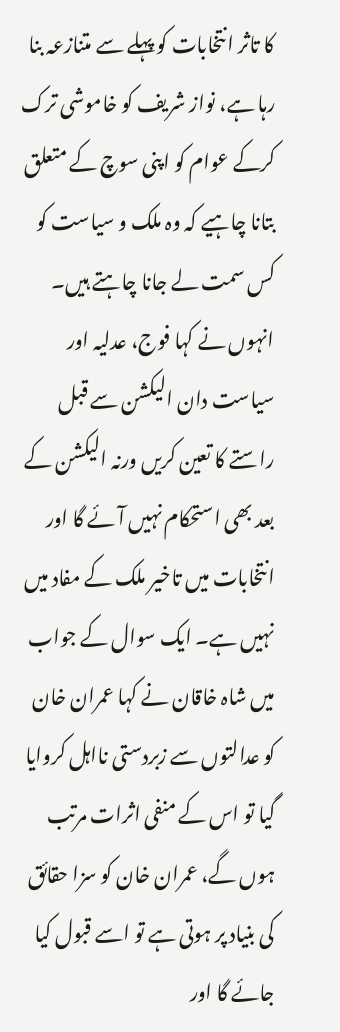کا تاثر انتخابات کو پہلے سے متنازعہ بنا رہا ہے، نواز شریف کو خاموشی ترک کرکے عوام کو اپنی سوچ کے متعلق بتانا چاہیے کہ وہ ملک و سیاست کو کس سمت لے جانا چاہتے ہیں۔ انہوں نے کہا فوج، عدلیہ اور سیاست دان الیکشن سے قبل راستے کا تعین کریں ورنہ الیکشن کے بعد بھی استحکام نہیں آئے گا اور انتخابات میں تاخیر ملک کے مفاد میں نہیں ہے۔ ایک سوال کے جواب میں شاہ خاقان نے کہا عمران خان کو عدالتوں سے زبردستی نااہل کروایا گیا تو اس کے منفی اثرات مرتب ہوں گے، عمران خان کو سزا حقائق کی بنیاد پر ہوتی ہے تو اسے قبول کیا جائے گا اور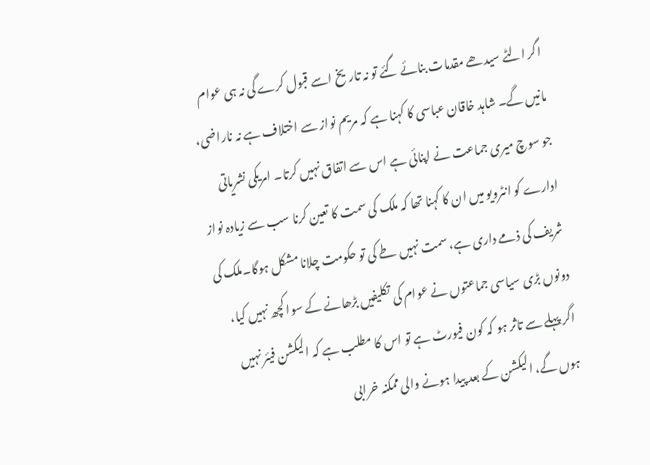اگر الٹے سیدھے مقدمات بنائے گئے تو نہ تاریخ اسے قبول کرے گی نہ ہی عوام مانیں گے۔ شاہد خاقان عباسی کا کہنا ہے کہ مریم نواز سے اختلاف ہے نہ ناراضی، جو سوچ میری جماعت نے اپنائی ہے اس سے اتفاق نہیں کرتا۔ امریکی نشریاتی ادارے کو انٹرویو میں ان کا کہنا تھا کہ ملک کی سمت کا تعین کرنا سب سے زیادہ نواز شریف کی ذمے داری ہے، سمت نہیں طے کی تو حکومت چلانا مشکل ہوگا۔ملک کی دونوں بڑی سیاسی جماعتوں نے عوام کی تکلیفیں بڑھانے کے سوا کچھ نہیں کیا، اگر پہلے سے تاثر ہو کہ کون فیورٹ ہے تو اس کا مطلب ہے کہ الیکشن فیئر نہیں ہوں گے، الیکشن کے بعد پیدا ہونے والی ممکنہ خرابی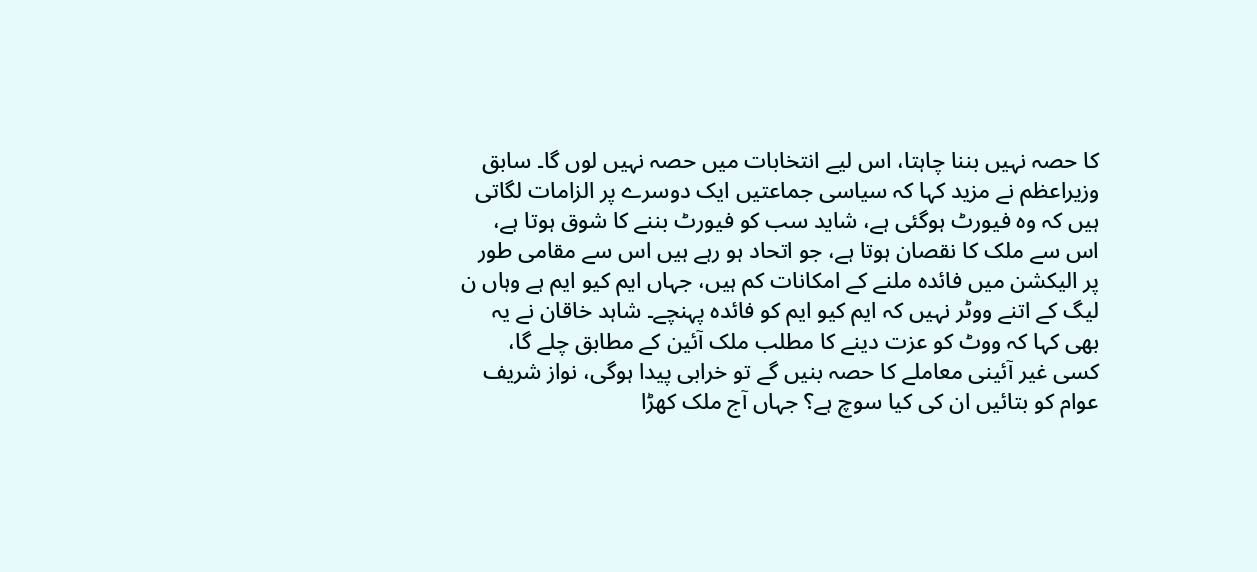کا حصہ نہیں بننا چاہتا، اس لیے انتخابات میں حصہ نہیں لوں گا۔ سابق وزیراعظم نے مزید کہا کہ سیاسی جماعتیں ایک دوسرے پر الزامات لگاتی ہیں کہ وہ فیورٹ ہوگئی ہے، شاید سب کو فیورٹ بننے کا شوق ہوتا ہے، اس سے ملک کا نقصان ہوتا ہے، جو اتحاد ہو رہے ہیں اس سے مقامی طور پر الیکشن میں فائدہ ملنے کے امکانات کم ہیں، جہاں ایم کیو ایم ہے وہاں ن لیگ کے اتنے ووٹر نہیں کہ ایم کیو ایم کو فائدہ پہنچے۔ شاہد خاقان نے یہ بھی کہا کہ ووٹ کو عزت دینے کا مطلب ملک آئین کے مطابق چلے گا، کسی غیر آئینی معاملے کا حصہ بنیں گے تو خرابی پیدا ہوگی، نواز شریف عوام کو بتائیں ان کی کیا سوچ ہے؟ جہاں آج ملک کھڑا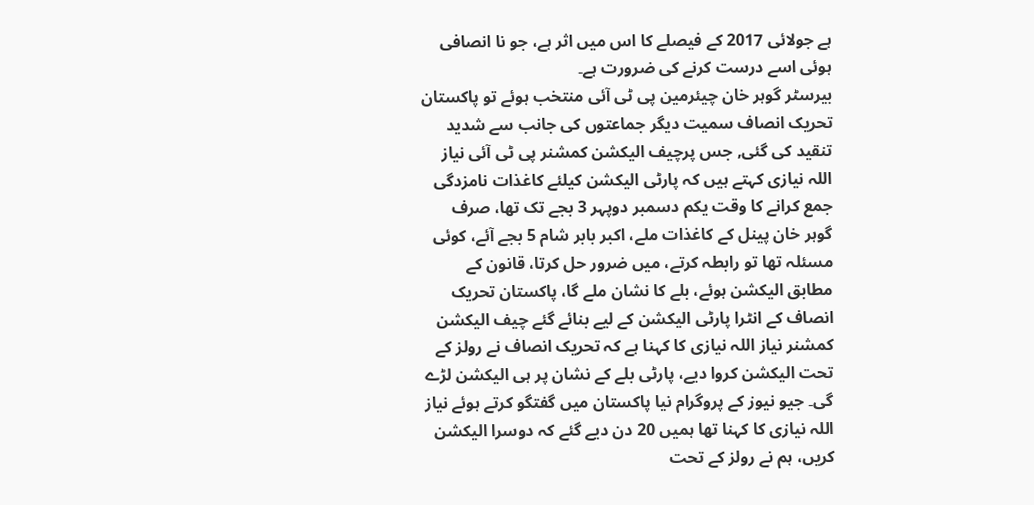ہے جولائی 2017 کے فیصلے کا اس میں اثر ہے، جو نا انصافی ہوئی اسے درست کرنے کی ضرورت ہے۔
بیرسٹر گوہر خان چیئرمین پی ٹی آئی منتخب ہوئے تو پاکستان تحریک انصاف سمیت دیگر جماعتوں کی جانب سے شدید تنقید کی گئی, جس پرچیف الیکشن کمشنر پی ٹی آئی نیاز اللہ نیازی کہتے ہیں کہ پارٹی الیکشن کیلئے کاغذات نامزدگی جمع کرانے کا وقت یکم دسمبر دوپہر 3 بجے تک تھا، صرف گوہر خان پینل کے کاغذات ملے، اکبر بابر شام 5 بجے آئے، کوئی مسئلہ تھا تو رابطہ کرتے، میں ضرور حل کرتا، قانون کے مطابق الیکشن ہوئے، بلے کا نشان ملے گا، پاکستان تحریک انصاف کے انٹرا پارٹی الیکشن کے لیے بنائے گئے چیف الیکشن کمشنر نیاز اللہ نیازی کا کہنا ہے کہ تحریک انصاف نے رولز کے تحت الیکشن کروا دیے، پارٹی بلے کے نشان پر ہی الیکشن لڑے گی۔ جیو نیوز کے پروگرام نیا پاکستان میں گفتگو کرتے ہوئے نیاز اللہ نیازی کا کہنا تھا ہمیں 20 دن دیے گئے کہ دوسرا الیکشن کریں، ہم نے رولز کے تحت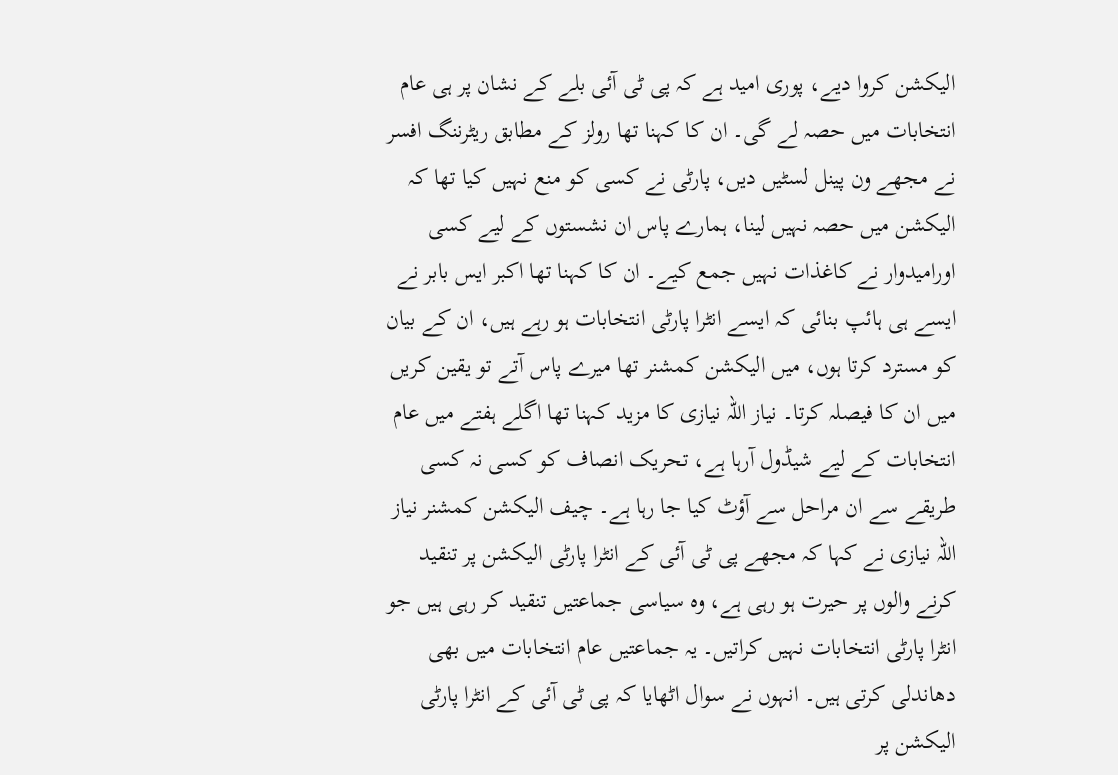الیکشن کروا دیے، پوری امید ہے کہ پی ٹی آئی بلے کے نشان پر ہی عام انتخابات میں حصہ لے گی۔ ان کا کہنا تھا رولز کے مطابق ریٹرننگ افسر نے مجھے ون پینل لسٹیں دیں، پارٹی نے کسی کو منع نہیں کیا تھا کہ الیکشن میں حصہ نہیں لینا، ہمارے پاس ان نشستوں کے لیے کسی اورامیدوار نے کاغذات نہیں جمع کیے۔ ان کا کہنا تھا اکبر ایس بابر نے ایسے ہی ہائپ بنائی کہ ایسے انٹرا پارٹی انتخابات ہو رہے ہیں، ان کے بیان کو مسترد کرتا ہوں، میں الیکشن کمشنر تھا میرے پاس آتے تو یقین کریں میں ان کا فیصلہ کرتا۔ نیاز اللہ نیازی کا مزید کہنا تھا اگلے ہفتے میں عام انتخابات کے لیے شیڈول آرہا ہے، تحریک انصاف کو کسی نہ کسی طریقے سے ان مراحل سے آؤٹ کیا جا رہا ہے۔ چیف الیکشن کمشنر نیاز اللہ نیازی نے کہا کہ مجھے پی ٹی آئی کے انٹرا پارٹی الیکشن پر تنقید کرنے والوں پر حیرت ہو رہی ہے، وہ سیاسی جماعتیں تنقید کر رہی ہیں جو انٹرا پارٹی انتخابات نہیں کراتیں۔ یہ جماعتیں عام انتخابات میں بھی دھاندلی کرتی ہیں۔ انہوں نے سوال اٹھایا کہ پی ٹی آئی کے انٹرا پارٹی الیکشن پر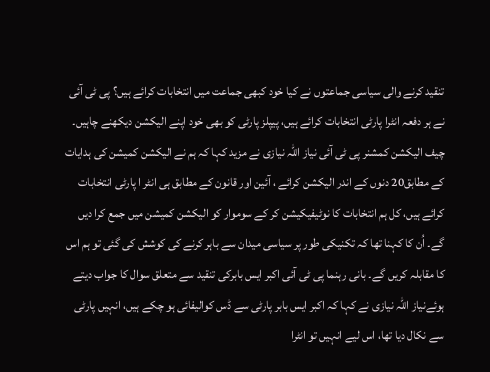تنقید کرنے والی سیاسی جماعتوں نے کیا خود کبھی جماعت میں انتخابات کرائے ہیں؟ پی ٹی آئی نے ہر دفعہ انٹرا پارٹی انتخابات کرائے ہیں، پیپلز پارٹی کو بھی خود اپنے الیکشن دیکھنے چاہیں۔ چیف الیکشن کمشنر پی ٹی آئی نیاز اللہ نیازی نے مزید کہا کہ ہم نے الیکشن کمیشن کی ہدایات کے مطابق20 دنوں کے اندر الیکشن کرائے ، آئین اور قانون کے مطابق ہی انٹر ا پارٹی انتخابات کرائے ہیں، کل ہم انتخابات کا نوٹیفیکیشن کر کے سوموار کو الیکشن کمیشن میں جمع کرا دیں گے۔ اُن کا کہنا تھا کہ تکنیکی طور پر سیاسی میدان سے باہر کرنے کی کوشش کی گئی تو ہم اس کا مقابلہ کریں گے۔ بانی رہنما پی ٹی آئی اکبر ایس بابرکی تنقید سے متعلق سوال کا جواب دیتے ہوئےنیاز اللہ نیازی نے کہا کہ اکبر ایس بابر پارٹی سے ڈس کوالیفائی ہو چکے ہیں، انہیں پارٹی سے نکال دیا تھا، اس لیے انہیں تو انٹرا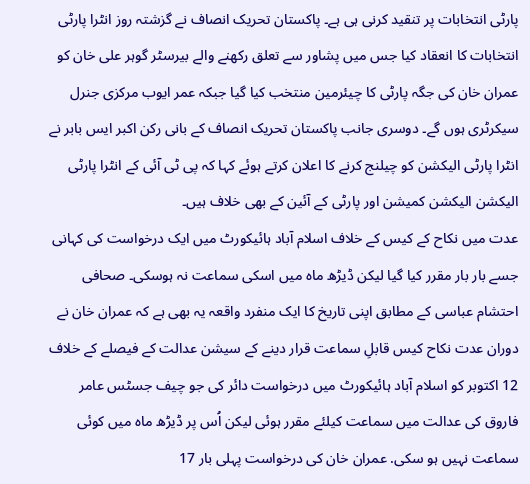پارٹی انتخابات پر تنقید کرنی ہی ہے۔ پاکستان تحریک انصاف نے گزشتہ روز انٹرا پارٹی انتخابات کا انعقاد کیا جس میں پشاور سے تعلق رکھنے والے بیرسٹر گوہر علی خان کو عمران خان کی جگہ پارٹی کا چیئرمین منتخب کیا گیا جبکہ عمر ایوب مرکزی جنرل سیکرٹری ہوں گے۔ دوسری جانب پاکستان تحریک انصاف کے بانی رکن اکبر ایس بابر نے انٹرا پارٹی الیکشن کو چیلنج کرنے کا اعلان کرتے ہوئے کہا کہ پی ٹی آئی کے انٹرا پارٹی الیکشن الیکشن کمیشن اور پارٹی کے آئین کے بھی خلاف ہیں۔
عدت میں نکاح کے کیس کے خلاف اسلام آباد ہائیکورٹ میں ایک درخواست کی کہانی جسے بار بار مقرر کیا گیا لیکن ڈیڑھ ماہ میں اسکی سماعت نہ ہوسکی۔ صحافی احتشام عباسی کے مطابق اپنی تاریخ کا ایک منفرد واقعہ یہ بھی ہے کہ عمران خان نے دوران عدت نکاح کیس قابلِ سماعت قرار دینے کے سیشن عدالت کے فیصلے کے خلاف 12 اکتوبر کو اسلام آباد ہائیکورٹ میں درخواست دائر کی جو چیف جسٹس عامر فاروق کی عدالت میں سماعت کیلئے مقرر ہوئی لیکن اُس پر ڈیڑھ ماہ میں کوئی سماعت نہیں ہو سکی. عمران خان کی درخواست پہلی بار 17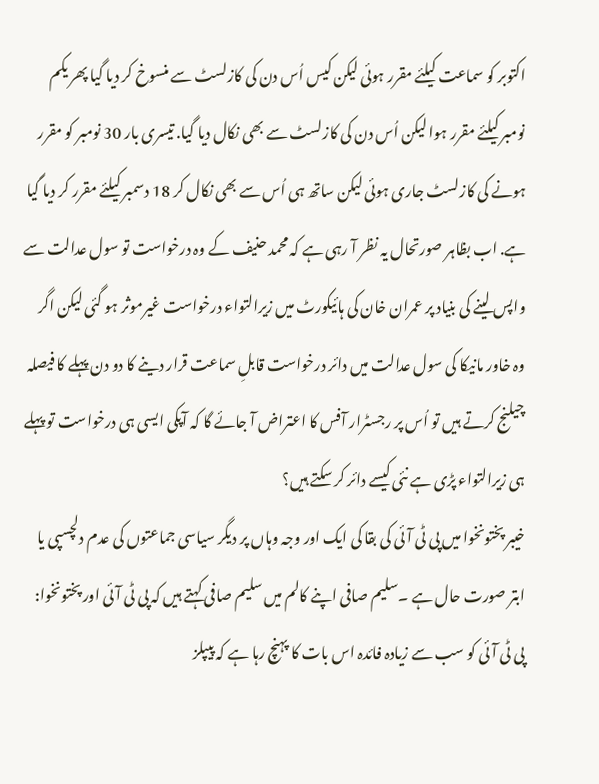اکتوبر کو سماعت کیلئے مقرر ہوئی لیکن کیس اُس دن کی کازلسٹ سے منسوخ کر دیا گیا پھر یکم نومبر کیلئے مقرر ہوا لیکن اُس دن کی کازلسٹ سے بھی نکال دیا گیا. تیسری بار 30 نومبر کو مقرر ہونے کی کازلسٹ جاری ہوئی لیکن ساتھ ہی اُس سے بھی نکال کر 18 دسمبر کیلئے مقرر کر دیا گیا ہے. اب بظاہر صورتحال یہ نظر آ رہی ہے کہ محمد حنیف کے وہ درخواست تو سول عدالت سے واپس لینے کی بنیاد پر عمران خان کی ہائیکورٹ میں زیرالتواء درخواست غیرموثر ہو گئی لیکن اگر وہ خاور مانیکا کی سول عدالت میں دائر درخواست قابلِ سماعت قرار دینے کا دو دن پہلے کا فیصلہ چیلنج کرتے ہیں تو اُس پر رجسٹرار آفس کا اعتراض آ جائے گا کہ آپکی ایسی ہی درخواست تو پہلے ہی زیرالتواء پڑی ہے نئی کیسے دائر کر سکتے ہیں؟
خیبر پختونخوا میں پی ٹی آئی کی بقا کی ایک اور وجہ وہاں پر دیگر سیاسی جماعتوں کی عدم دلچسپی یا ابتر صورت حال ہے ۔سلیم صافی اپنے کالم میں سلیم صافی کہتے ہیں کہ پی ٹی آئی اور پختونخوا: پی ٹی آئی کو سب سے زیادہ فائدہ اس بات کا پہنچ رہا ہے کہ پیپلز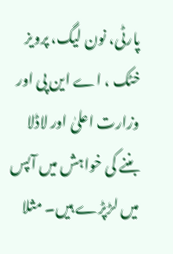پارٹی، نون لیگ، پرویز خٹک ، اے این پی اور وزارت اعلیٰ اور لاڈلا بننے کی خواہش میں آپس میں لڑپڑے ہیں۔ مثلا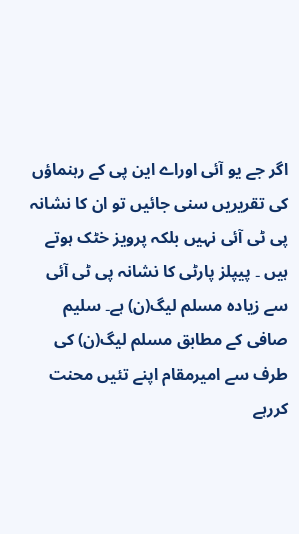اگر جے یو آئی اوراے این پی کے رہنماؤں کی تقریریں سنی جائیں تو ان کا نشانہ پی ٹی آئی نہیں بلکہ پرویز خٹک ہوتے ہیں ۔ پیپلز پارٹی کا نشانہ پی ٹی آئی سے زیادہ مسلم لیگ(ن) ہے۔ سلیم صافی کے مطابق مسلم لیگ(ن) کی طرف سے امیرمقام اپنے تئیں محنت کررہے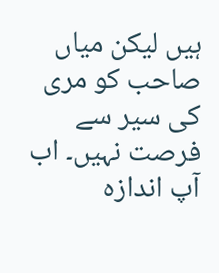ہیں لیکن میاں صاحب کو مری کی سیر سے فرصت نہیں۔ اب آپ اندازہ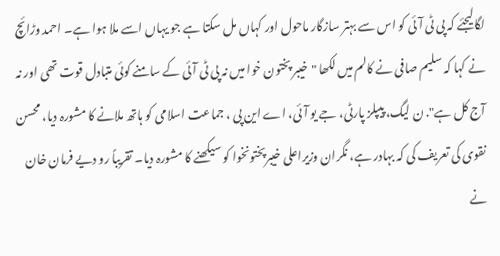لگالیجئے کہ پی ٹی آئی کو اس سے بہتر سازگار ماحول اور کہاں مل سکتا ہے جو یہاں اسے ملا ہوا ہے۔ احمد وڑائچ نے کہا کہ سلیم صافی نے کالم میں لکھا "خیبر پختون خوا میں نہ پی ٹی آئی کے سامنے کوئی متبادل قوت تھی اور نہ آج کل ہے". ن لیگ، پیپلز پارٹی، جے یو آئی، اے این پی ، جماعت اسلامی کو ہاتھ ملانے کا مشورہ دیا، محسن نقوی کی تعریف کی کہ بہادر ہے، نگران وزیراعلی خیبرپختونخوا کو سیکھنے کا مشورہ دیا۔ تقریباً رو دیے فرمان خان نے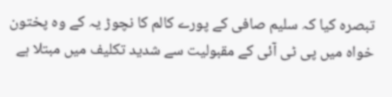تبصرہ کیا کہ سلیم صافی کے پورے کالم کا نچوڑ یہ کے وہ پختون خواہ میں پی ٹی آئی کے مقبولیت سے شدید تکلیف میں مبتلا ہے